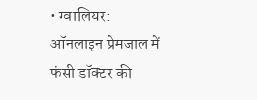• ग्वालियर: ऑनलाइन प्रेमजाल में फंसी डॉक्टर की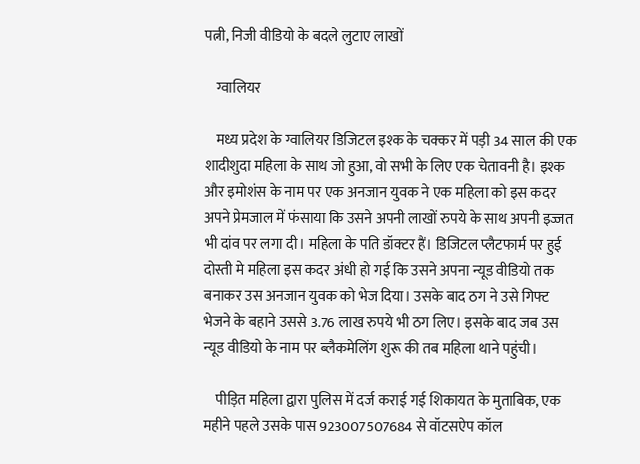पत्नी, निजी वीडियो के बदले लुटाए लाखों

    ग्वालियर

    मध्य प्रदेश के ग्वालियर डिजिटल इश्क के चक्कर में पड़ी 34 साल की एक शादीशुदा महिला के साथ जो हुआ, वो सभी के लिए एक चेतावनी है। इश्क और इमोशंस के नाम पर एक अनजान युवक ने एक महिला को इस कदर अपने प्रेमजाल में फंसाया कि उसने अपनी लाखों रुपये के साथ अपनी इज्जत भी दांव पर लगा दी। महिला के पति डॉक्टर हैं। डिजिटल प्लैटफार्म पर हुई दोस्ती मे महिला इस कदर अंधी हो गई कि उसने अपना न्यूड वीडियो तक बनाकर उस अनजान युवक को भेज दिया। उसके बाद ठग ने उसे गिफ्ट भेजने के बहाने उससे 3.76 लाख रुपये भी ठग लिए। इसके बाद जब उस न्यूड वीडियो के नाम पर ब्लैकमेलिंग शुरू की तब महिला थाने पहुंची।

    पीड़ित महिला द्वारा पुलिस में दर्ज कराई गई शिकायत के मुताबिक, एक महीने पहले उसके पास 923007507684 से वॉटसऐप कॉल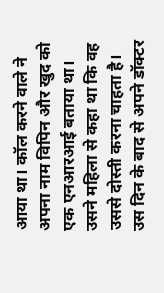आया था। कॉल करने वाले ने अपना नाम विपिन और खुद को एक एनआरआई बताया था। उसने महिला से कहा था कि वह उससे दोस्ती करना चाहता है। उस दिन के बाद से अपने डॉक्टर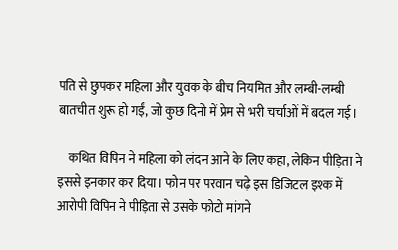पति से छुपकर महिला और युवक के बीच नियमित और लम्बी-लम्बी बातचीत शुरू हो गईं, जो कुछ दिनो में प्रेम से भरी चर्चाओं में बदल गई।

    कथित विपिन ने महिला को लंदन आने के लिए कहा, लेकिन पीड़िता ने इससे इनकार कर दिया। फोन पर परवान चढ़े इस डिजिटल इश्क में आरोपी विपिन ने पीड़िता से उसके फोटो मांगने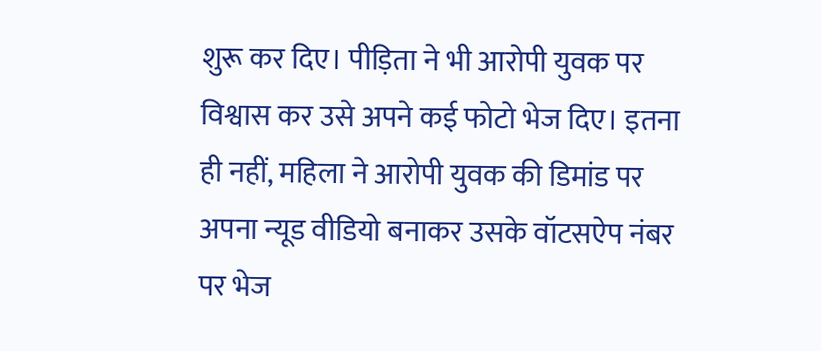शुरू कर दिए। पीड़िता ने भी आरोपी युवक पर विश्वास कर उसे अपने कई फोटो भेज दिए। इतना ही नहीं, महिला ने आरोपी युवक की डिमांड पर अपना न्यूड वीडियो बनाकर उसके वॉटसऐप नंबर पर भेज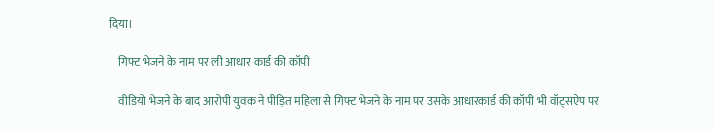दिया।

    गिफ्ट भेजने के नाम पर ली आधार कार्ड की कॉपी

    वीडियो भेजने के बाद आरोपी युवक ने पीड़ित महिला से गिफ्ट भेजने के नाम पर उसके आधारकार्ड की कॉपी भी वॉट्सऐप पर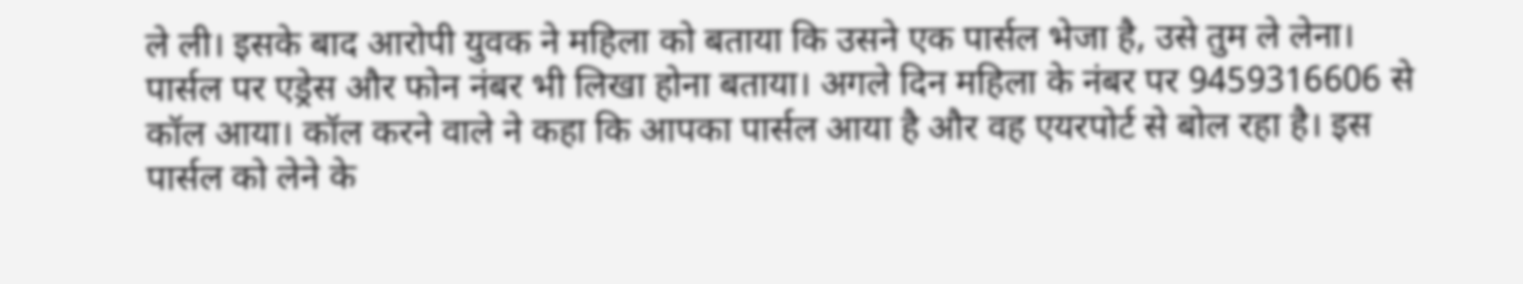ले ली। इसके बाद आरोपी युवक ने महिला को बताया कि उसने एक पार्सल भेजा है, उसे तुम ले लेना। पार्सल पर एड्रेस और फोन नंबर भी लिखा होना बताया। अगले दिन महिला के नंबर पर 9459316606 से कॉल आया। कॉल करने वाले ने कहा कि आपका पार्सल आया है और वह एयरपोर्ट से बोल रहा है। इस पार्सल को लेने के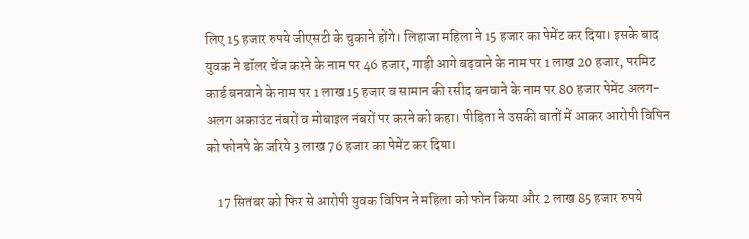लिए 15 हजार रुपये जीएसटी के चुकाने होंगे। लिहाजा महिला ने 15 हजार का पेमेंट कर दिया। इसके बाद युवक ने डॉलर चेंज करने के नाम पर 46 हजार, गाड़ी आगे बढ़वाने के नाम पर 1 लाख 20 हजार, परमिट कार्ड बनवाने के नाम पर 1 लाख 15 हजार व सामान की रसीद बनवाने के नाम पर 80 हजार पेमेंट अलग-अलग अकाउंट नंबरों व मोबाइल नंबरों पर करने को कहा। पीड़िता ने उसकी बातों में आकर आरोपी विपिन को फोनपे के जरिये 3 लाख 76 हजार का पेमेंट कर दिया।

    17 सितंबर को फिर से आरोपी युवक विपिन ने महिला को फोन किया और 2 लाख 85 हजार रुपये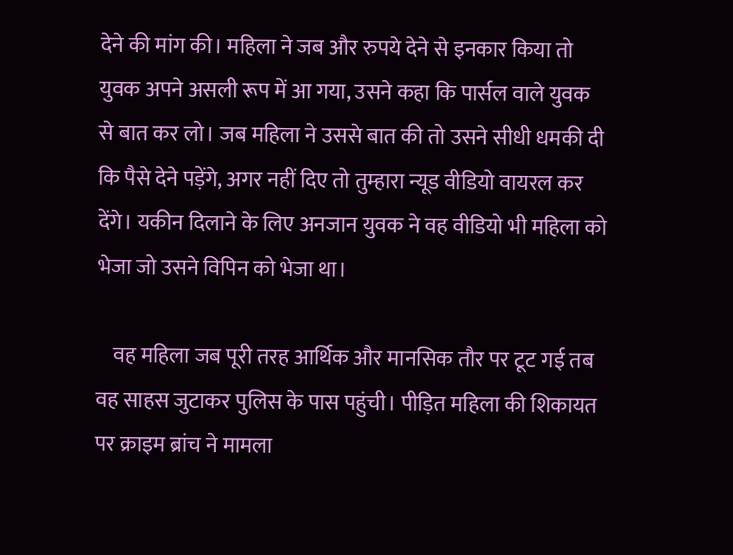देने की मांग की। महिला ने जब और रुपये देने से इनकार किया तो युवक अपने असली रूप में आ गया, उसने कहा कि पार्सल वाले युवक से बात कर लो। जब महिला ने उससे बात की तो उसने सीधी धमकी दी कि पैसे देने पड़ेंगे, अगर नहीं दिए तो तुम्हारा न्यूड वीडियो वायरल कर देंगे। यकीन दिलाने के लिए अनजान युवक ने वह वीडियो भी महिला को भेजा जो उसने विपिन को भेजा था।

    वह महिला जब पूरी तरह आर्थिक और मानसिक तौर पर टूट गई तब वह साहस जुटाकर पुलिस के पास पहुंची। पीड़ित महिला की शिकायत पर क्राइम ब्रांच ने मामला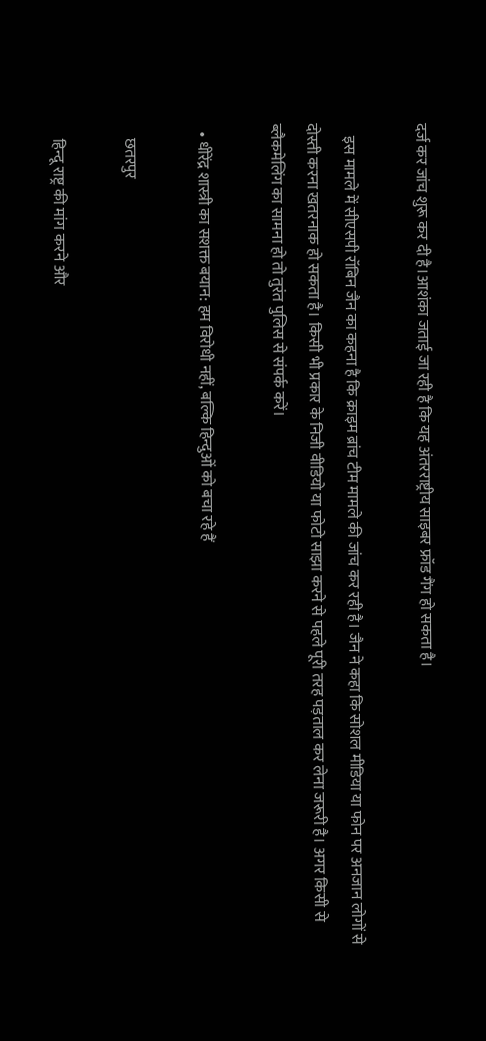दर्ज कर जांच शुरू कर दी है।आशंका जताई जा रही है कि यह अंतरराष्ट्रीय साइबर फ्रॉड गैंग हो सकता है।

    इस मामले में सीएसपी रॉबिन जैन का कहना है कि क्राइम ब्रांच टीम मामले की जांच कर रही है। जैन ने कहा कि सोशल मीडिया या फोन पर अनजान लोगों से दोस्ती करना खतरनाक हो सकता है। किसी भी प्रकार के निजी वीडियो या फोटो साझा करने से पहले पूरी तरह पड़ताल कर लेना जरूरी है। अगर किसी से ब्लैकमेलिंग का सामना हो तो तुरंत पुलिस से संपर्क करें।

  • धीरेंद्र शास्त्री का सशक्त बयान: हम विरोधी नहीं, बल्कि हिन्दुओं को बचा रहे हैं

    छतरपुर

    हिन्दू राष्ट्र की मांग करने और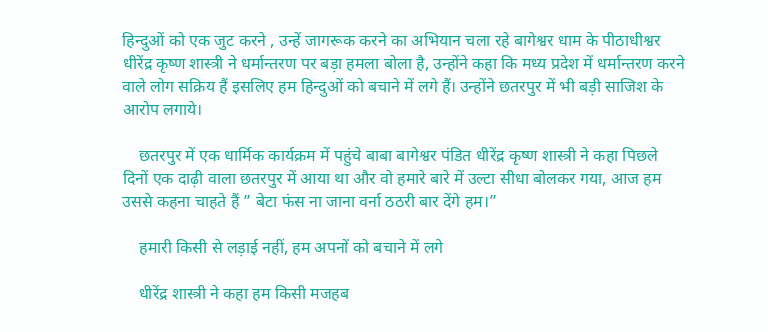हिन्दुओं को एक जुट करने , उन्हें जागरूक करने का अभियान चला रहे बागेश्वर धाम के पीठाधीश्वर धीरेंद्र कृष्ण शास्त्री ने धर्मान्तरण पर बड़ा हमला बोला है, उन्होंने कहा कि मध्य प्रदेश में धर्मान्तरण करने वाले लोग सक्रिय हैं इसलिए हम हिन्दुओं को बचाने में लगे हैं। उन्होंने छतरपुर में भी बड़ी साजिश के आरोप लगाये।

    छतरपुर में एक धार्मिक कार्यक्रम में पहुंचे बाबा बागेश्वर पंडित धीरेंद्र कृष्ण शास्त्री ने कहा पिछले दिनों एक दाढ़ी वाला छतरपुर में आया था और वो हमारे बारे में उल्टा सीधा बोलकर गया, आज हम उससे कहना चाहते हैं ” बेटा फंस ना जाना वर्ना ठठरी बार देंगे हम।”

    हमारी किसी से लड़ाई नहीं, हम अपनों को बचाने में लगे

    धीरेंद्र शास्त्री ने कहा हम किसी मजहब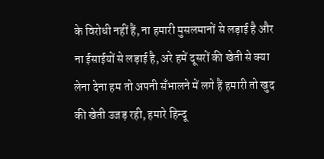के विरोधी नहीं हैं, ना हमारी मुसलमानों से लड़ाई है और ना ईसाईयों से लड़ाई है, अरे हमें दूसरों की खेती से क्या लेना देना हम तो अपनी सँभालने में लगे हैं हमारी तो खुद की खेती उजड़ रही, हमारे हिन्दू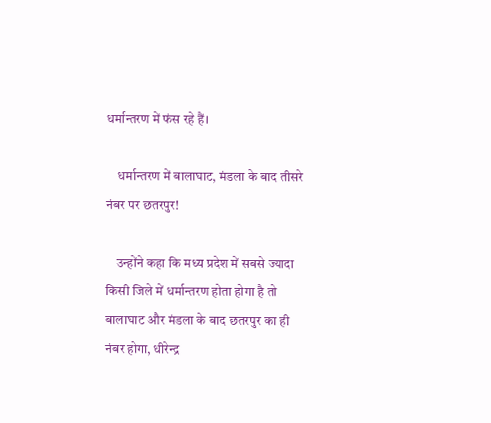धर्मान्तरण में फंस रहे हैं।

    धर्मान्तरण में बालाघाट, मंडला के बाद तीसरे नंबर पर छतरपुर!

    उन्होंने कहा कि मध्य प्रदेश में सबसे ज्यादा किसी जिले में धर्मान्तरण होता होगा है तो बालाघाट और मंडला के बाद छतरपुर का ही नंबर होगा, धीरेन्द्र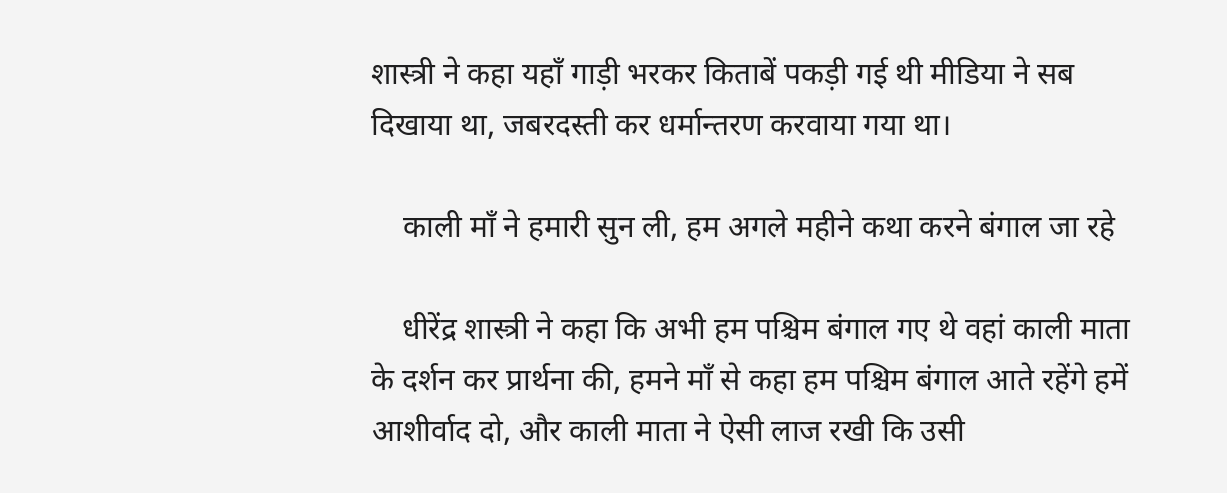शास्त्री ने कहा यहाँ गाड़ी भरकर किताबें पकड़ी गई थी मीडिया ने सब दिखाया था, जबरदस्ती कर धर्मान्तरण करवाया गया था।

    काली माँ ने हमारी सुन ली, हम अगले महीने कथा करने बंगाल जा रहे

    धीरेंद्र शास्त्री ने कहा कि अभी हम पश्चिम बंगाल गए थे वहां काली माता के दर्शन कर प्रार्थना की, हमने माँ से कहा हम पश्चिम बंगाल आते रहेंगे हमें आशीर्वाद दो, और काली माता ने ऐसी लाज रखी कि उसी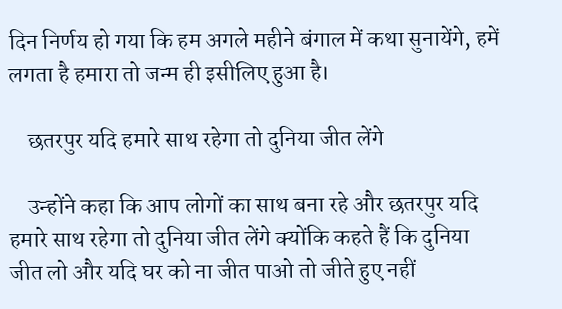दिन निर्णय हो गया कि हम अगले महीने बंगाल में कथा सुनायेंगे, हमें लगता है हमारा तो जन्म ही इसीलिए हुआ है।

    छतरपुर यदि हमारे साथ रहेगा तो दुनिया जीत लेंगे

    उन्होंने कहा कि आप लोगों का साथ बना रहे और छतरपुर यदि हमारे साथ रहेगा तो दुनिया जीत लेंगे क्योंकि कहते हैं कि दुनिया जीत लो और यदि घर को ना जीत पाओ तो जीते हुए नहीं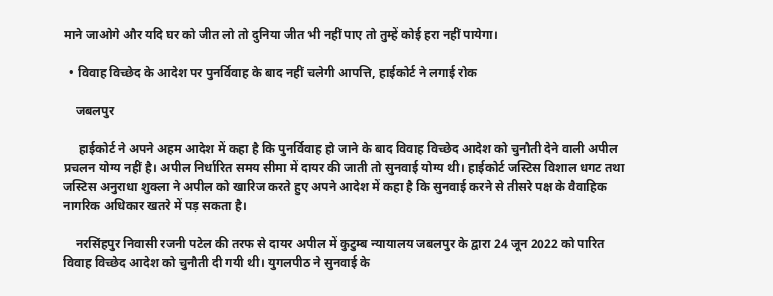माने जाओगे और यदि घर को जीत लो तो दुनिया जीत भी नहीं पाए तो तुम्हें कोई हरा नहीं पायेगा।

  • विवाह विच्छेद के आदेश पर पुनर्विवाह के बाद नहीं चलेगी आपत्ति, हाईकोर्ट ने लगाई रोक

    जबलपुर

     हाईकोर्ट ने अपने अहम आदेश में कहा है कि पुनर्विवाह हो जाने के बाद विवाह विच्छेद आदेश को चुनौती देने वाली अपील प्रचलन योग्य नहीं है। अपील निर्धारित समय सीमा में दायर की जाती तो सुनवाई योग्य थी। हाईकोर्ट जस्टिस विशाल धगट तथा जस्टिस अनुराधा शुक्ला ने अपील को खारिज करते हुए अपने आदेश में कहा है कि सुनवाई करने से तीसरे पक्ष के वैवाहिक नागरिक अधिकार खतरे में पड़ सकता है।

    नरसिंहपुर निवासी रजनी पटेल की तरफ से दायर अपील में कुटुम्ब न्यायालय जबलपुर के द्वारा 24 जून 2022 को पारित विवाह विच्छेद आदेश को चुनौती दी गयी थी। युगलपीठ ने सुनवाई के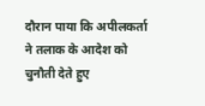दौरान पाया कि अपीलकर्ता ने तलाक के आदेश को चुनौती देते हुए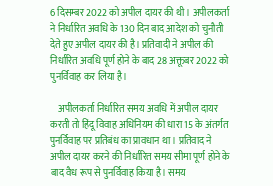6 दिसम्बर 2022 को अपील दायर की थी। अपीलकर्ता ने निर्धारित अवधि के 130 दिन बाद आदेश को चुनौती देते हुए अपील दायर की है। प्रतिवादी ने अपील की निर्धारित अवधि पूर्ण होने के बाद 28 अक्तूबर 2022 को पुनर्विवाह कर लिया है।

    अपीलकर्ता निर्धारित समय अवधि में अपील दायर करती तो हिंदू विवाह अधिनियम की धारा 15 के अंतर्गत पुनर्विवाह पर प्रतिबंध का प्रावधान था। प्रतिवाद ने अपील दायर करने की निर्धारित समय सीमा पूर्ण होने के बाद वैध रूप से पुनर्विवाह किया है। समय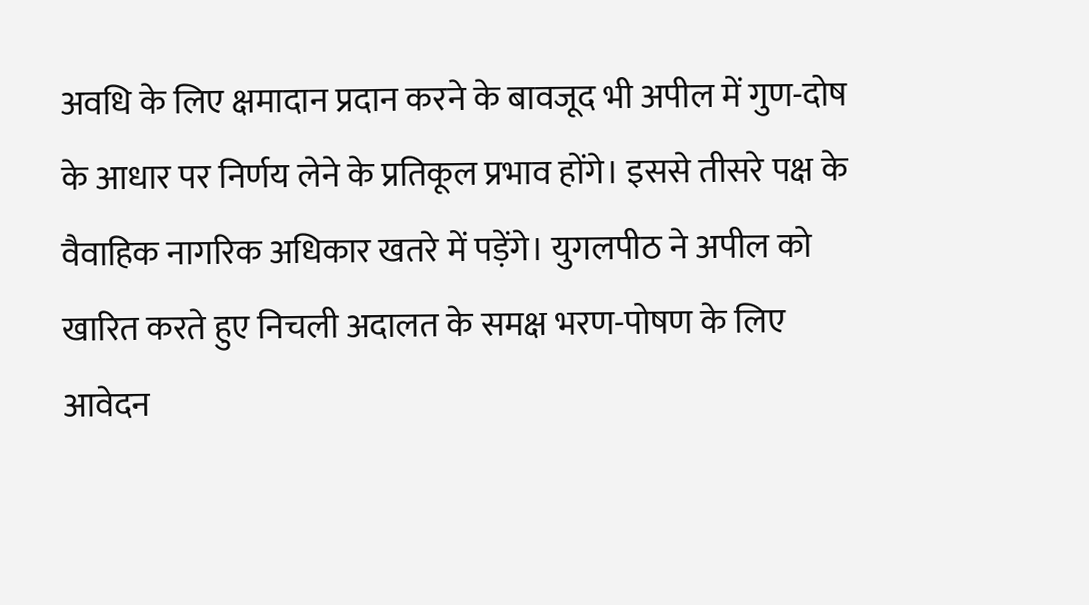अवधि के लिए क्षमादान प्रदान करने के बावजूद भी अपील में गुण-दोष के आधार पर निर्णय लेने के प्रतिकूल प्रभाव होंगे। इससे तीसरे पक्ष के वैवाहिक नागरिक अधिकार खतरे में पड़ेंगे। युगलपीठ ने अपील को खारित करते हुए निचली अदालत के समक्ष भरण-पोषण के लिए आवेदन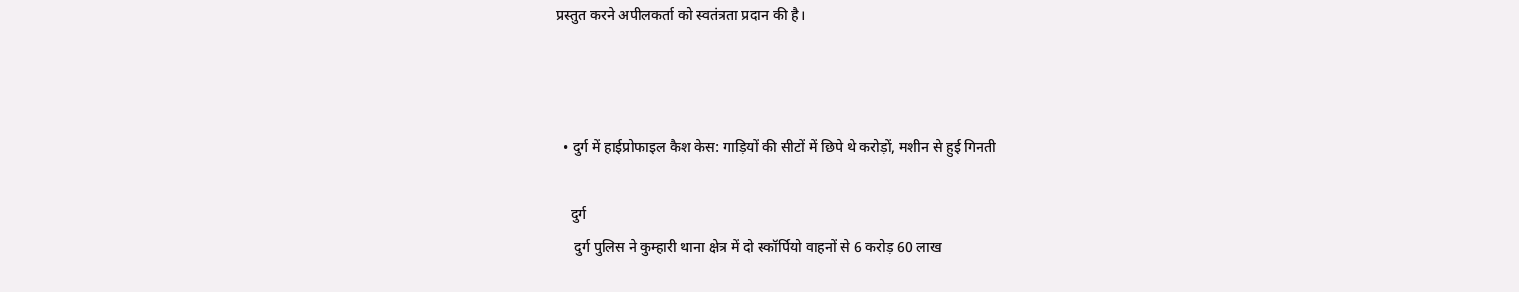प्रस्तुत करने अपीलकर्ता को स्वतंत्रता प्रदान की है।



  • दुर्ग में हाईप्रोफाइल कैश केस: गाड़ियों की सीटों में छिपे थे करोड़ों, मशीन से हुई गिनती

    दुर्ग
     दुर्ग पुलिस ने कुम्हारी थाना क्षेत्र में दो स्कॉर्पियो वाहनों से 6 करोड़ 60 लाख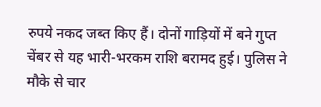रुपये नकद जब्त किए हैं। दोनों गाड़ियों में बने गुप्त चेंबर से यह भारी-भरकम राशि बरामद हुई। पुलिस ने मौके से चार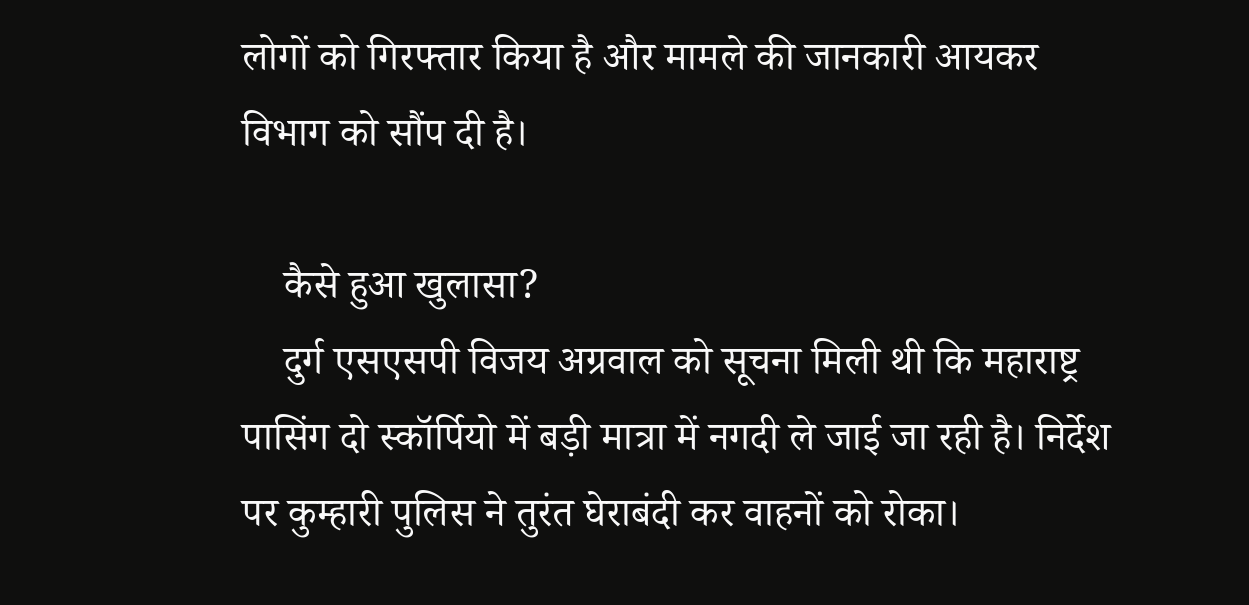लोगों को गिरफ्तार किया है और मामले की जानकारी आयकर विभाग को सौंप दी है।

    कैसे हुआ खुलासा?
    दुर्ग एसएसपी विजय अग्रवाल को सूचना मिली थी कि महाराष्ट्र पासिंग दो स्कॉर्पियो में बड़ी मात्रा में नगदी ले जाई जा रही है। निर्देश पर कुम्हारी पुलिस ने तुरंत घेराबंदी कर वाहनों को रोका।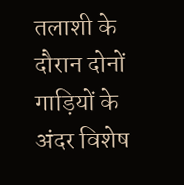तलाशी के दौरान दोनों गाड़ियों के अंदर विशेष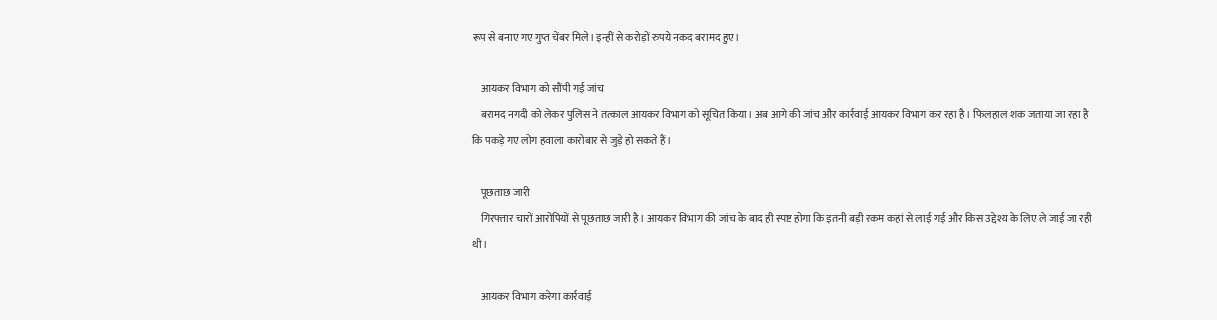रूप से बनाए गए गुप्त चेंबर मिले। इन्हीं से करोड़ों रुपये नकद बरामद हुए।

    आयकर विभाग को सौंपी गई जांच
    बरामद नगदी को लेकर पुलिस ने तत्काल आयकर विभाग को सूचित किया। अब आगे की जांच और कार्रवाई आयकर विभाग कर रहा है। फिलहाल शक जताया जा रहा है कि पकड़े गए लोग हवाला कारोबार से जुड़े हो सकते हैं।

    पूछताछ जारी
    गिरफ्तार चारों आरोपियों से पूछताछ जारी है। आयकर विभाग की जांच के बाद ही स्पष्ट होगा कि इतनी बड़ी रकम कहां से लाई गई और किस उद्देश्य के लिए ले जाई जा रही थी।

    आयकर विभाग करेगा कार्रवाई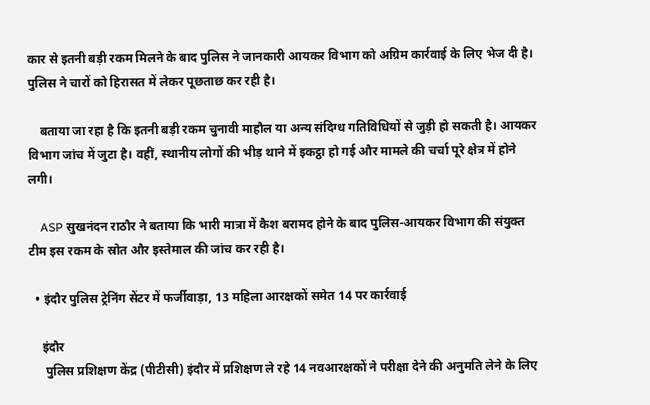कार से इतनी बड़ी रकम मिलने के बाद पुलिस ने जानकारी आयकर विभाग को अग्रिम कार्रवाई के लिए भेज दी है। पुलिस ने चारों को हिरासत में लेकर पूछताछ कर रही है।

    बताया जा रहा है कि इतनी बड़ी रकम चुनावी माहौल या अन्य संदिग्ध गतिविधियों से जुड़ी हो सकती है। आयकर विभाग जांच में जुटा है। वहीं, स्थानीय लोगों की भीड़ थाने में इकट्ठा हो गई और मामले की चर्चा पूरे क्षेत्र में होने लगी।

    ASP सुखनंदन राठौर ने बताया कि भारी मात्रा में कैश बरामद होने के बाद पुलिस-आयकर विभाग की संयुक्त टीम इस रकम के स्रोत और इस्तेमाल की जांच कर रही है।

  • इंदौर पुलिस ट्रेनिंग सेंटर में फर्जीवाड़ा, 13 महिला आरक्षकों समेत 14 पर कार्रवाई

    इंदौर
     पुलिस प्रशिक्षण केंद्र (पीटीसी) इंदौर में प्रशिक्षण ले रहे 14 नवआरक्षकों ने परीक्षा देने की अनुमति लेने के लिए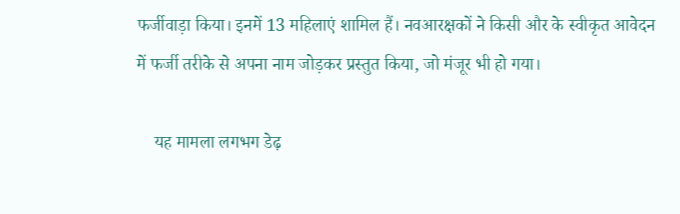फर्जीवाड़ा किया। इनमें 13 महिलाएं शामिल हैं। नवआरक्षकों ने किसी और के स्वीकृत आवेदन में फर्जी तरीके से अपना नाम जोड़कर प्रस्तुत किया, जो मंजूर भी हो गया।

    यह मामला लगभग डेढ़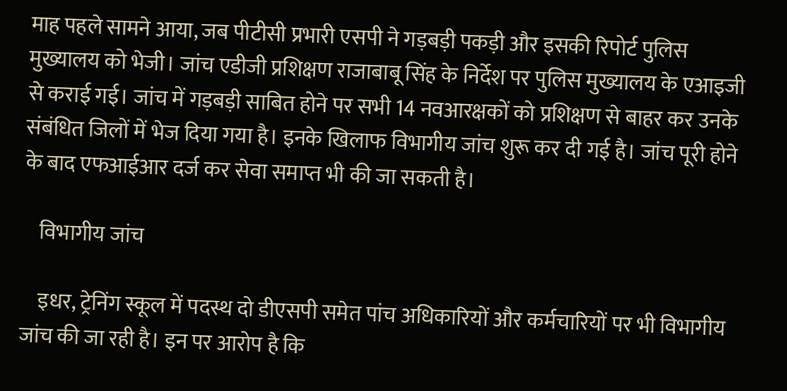माह पहले सामने आया, जब पीटीसी प्रभारी एसपी ने गड़बड़ी पकड़ी और इसकी रिपोर्ट पुलिस मुख्यालय को भेजी। जांच एडीजी प्रशिक्षण राजाबाबू सिंह के निर्देश पर पुलिस मुख्यालय के एआइजी से कराई गई। जांच में गड़बड़ी साबित होने पर सभी 14 नवआरक्षकों को प्रशिक्षण से बाहर कर उनके संबंधित जिलों में भेज दिया गया है। इनके खिलाफ विभागीय जांच शुरू कर दी गई है। जांच पूरी होने के बाद एफआईआर दर्ज कर सेवा समाप्त भी की जा सकती है।

    विभागीय जांच

    इधर, ट्रेनिंग स्कूल में पदस्थ दो डीएसपी समेत पांच अधिकारियों और कर्मचारियों पर भी विभागीय जांच की जा रही है। इन पर आरोप है कि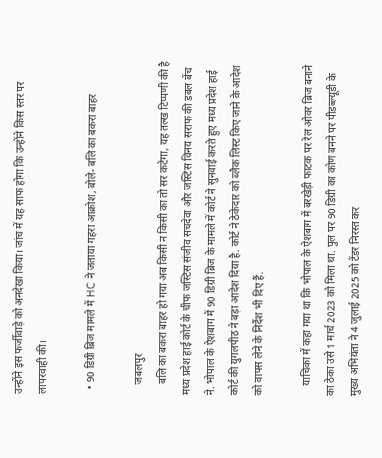उन्होंने इस फर्जीवाड़े को अनदेखा किया। जांच में यह साफ होगा कि उन्होंने किस स्तर पर लापरवाही की।

  • 90 डिग्री ब्रिज मामले में HC ने जताया गहरा आक्रोश, बोले- बलि का बकरा बाहर

    जबलपुर
    बलि का बकरा बाहर हो गया अब किसी न किसी का तो सर कटेगा, यह तल्ख टिप्पणी की है मध्य प्रदेश हाई कोर्ट के चीफ जस्टिस संजीव सचदेवा और जस्टिस विनय सराफ की डबल बेंच ने. भोपाल के ऐशबाग में 90 डिग्री ब्रिज के मामले में कोर्ट ने सुनवाई करते हुए मध्य प्रदेश हाई कोर्ट की युगलपीठ ने बड़ा आदेश दिया है. कोर्ट ने ठेकेदार को ब्लैक लिस्ट किए जाने के आदेश को वापस लेने के निर्देश भी दिए हैं.

    याचिका में कहा गया था कि भोपाल के ऐशबाग में बरखेड़ी फाटक पर रेल ओवर ब्रिज बनाने का ठेका उसे 1 मार्च 2023 को मिला था. पुल पर 90 डिग्री का कोण बनने पर पीडब्ल्यूडी के मुख्य अभियंता ने 4 जुलाई 2025 को टेंडर निरस्त कर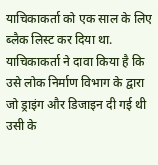याचिकाकर्ता को एक साल के लिए ब्लैक लिस्ट कर दिया था. याचिकाकर्ता ने दावा किया है कि उसे लोक निर्माण विभाग के द्वारा जो ड्राइंग और डिजाइन दी गई थी उसी के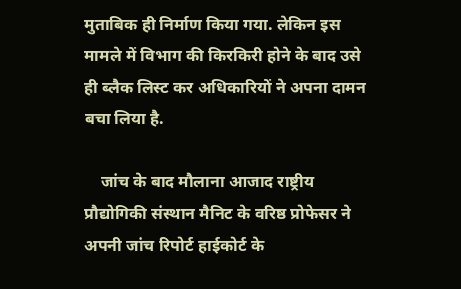मुताबिक ही निर्माण किया गया. लेकिन इस मामले में विभाग की किरकिरी होने के बाद उसे ही ब्लैक लिस्ट कर अधिकारियों ने अपना दामन बचा लिया है.

    जांच के बाद मौलाना आजाद राष्ट्रीय प्रौद्योगिकी संस्थान मैनिट के वरिष्ठ प्रोफेसर ने अपनी जांच रिपोर्ट हाईकोर्ट के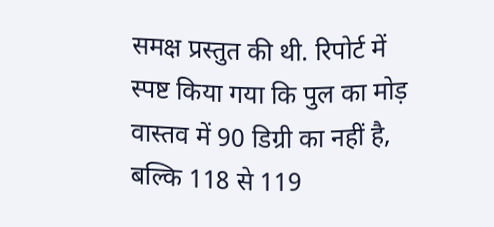समक्ष प्रस्तुत की थी. रिपोर्ट में स्पष्ट किया गया कि पुल का मोड़ वास्तव में 90 डिग्री का नहीं है, बल्कि 118 से 119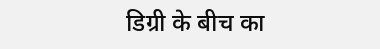डिग्री के बीच का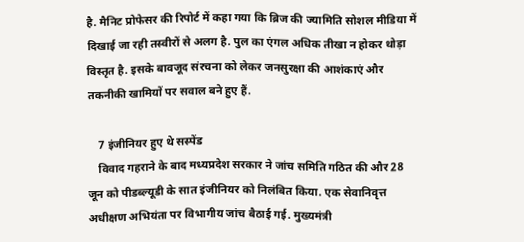है. मैनिट प्रोफेसर की रिपोर्ट में कहा गया कि ब्रिज की ज्यामिति सोशल मीडिया में दिखाई जा रही तस्वीरों से अलग है. पुल का एंगल अधिक तीखा न होकर थोड़ा विस्तृत है. इसके बावजूद संरचना को लेकर जनसुरक्षा की आशंकाएं और तकनीकी खामियों पर सवाल बने हुए हैं.

    7 इंजीनियर हुए थे सस्पेंड
    विवाद गहराने के बाद मध्यप्रदेश सरकार ने जांच समिति गठित की और 28 जून को पीडब्ल्यूडी के सात इंजीनियर को निलंबित किया. एक सेवानिवृत्त अधीक्षण अभियंता पर विभागीय जांच बैठाई गई. मुख्यमंत्री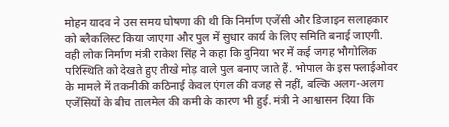मोहन यादव ने उस समय घोषणा की थी कि निर्माण एजेंसी और डिजाइन सलाहकार को ब्लैकलिस्ट किया जाएगा और पुल में सुधार कार्य के लिए समिति बनाई जाएगी. वही लोक निर्माण मंत्री राकेश सिंह ने कहा कि दुनिया भर में कई जगह भौगोलिक परिस्थिति को देखते हुए तीखे मोड़ वाले पुल बनाए जाते हैं. भोपाल के इस फ्लाईओवर के मामले में तकनीकी कठिनाई केवल एंगल की वजह से नहीं, बल्कि अलग-अलग एजेंसियों के बीच तालमेल की कमी के कारण भी हुई. मंत्री ने आश्वासन दिया कि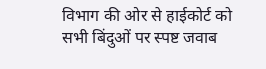विभाग की ओर से हाईकोर्ट को सभी बिंदुओं पर स्पष्ट जवाब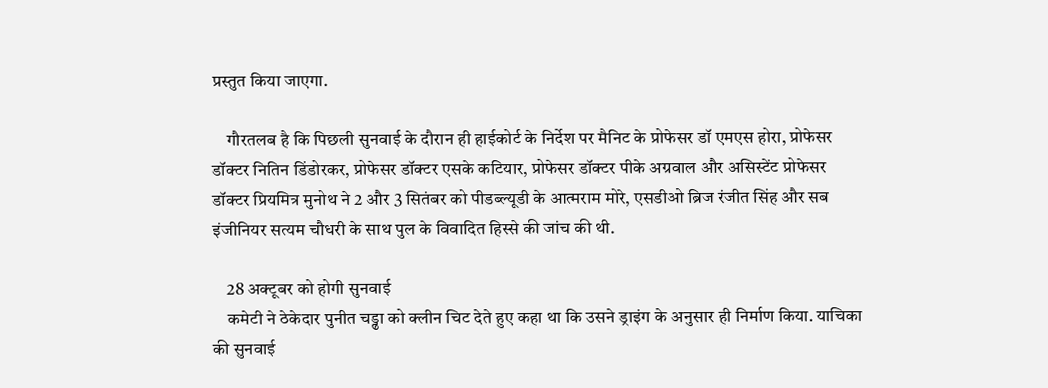प्रस्तुत किया जाएगा.

    गौरतलब है कि पिछली सुनवाई के दौरान ही हाईकोर्ट के निर्देश पर मैनिट के प्रोफेसर डॉ एमएस होरा, प्रोफेसर डॉक्टर नितिन डिंडोरकर, प्रोफेसर डॉक्टर एसके कटियार, प्रोफेसर डॉक्टर पीके अग्रवाल और असिस्टेंट प्रोफेसर डॉक्टर प्रियमित्र मुनोथ ने 2 और 3 सितंबर को पीडब्ल्यूडी के आत्मराम मोरे, एसडीओ ब्रिज रंजीत सिंह और सब इंजीनियर सत्यम चौधरी के साथ पुल के विवादित हिस्से की जांच की थी.

    28 अक्टूबर को होगी सुनवाई
    कमेटी ने ठेकेदार पुनीत चड्ढा को क्लीन चिट देते हुए कहा था कि उसने ड्राइंग के अनुसार ही निर्माण किया. याचिका की सुनवाई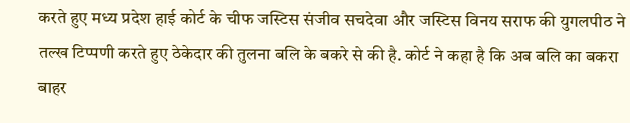करते हुए मध्य प्रदेश हाई कोर्ट के चीफ जस्टिस संजीव सचदेवा और जस्टिस विनय सराफ की युगलपीठ ने तल्ख टिप्पणी करते हुए ठेकेदार की तुलना बलि के बकरे से की है. कोर्ट ने कहा है कि अब बलि का बकरा बाहर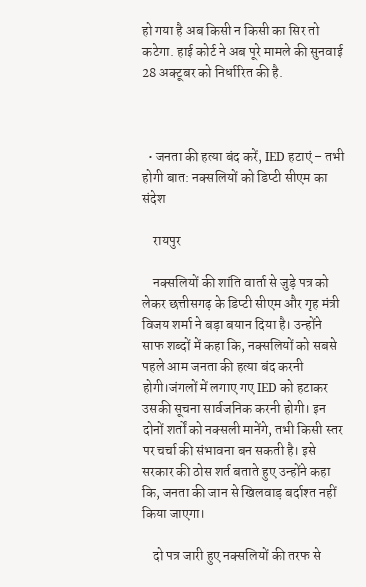हो गया है अब किसी न किसी का सिर तो कटेगा. हाई कोर्ट ने अब पूरे मामले की सुनवाई 28 अक्टूबर को निर्धारित की है.



  • जनता की हत्या बंद करें, IED हटाएं – तभी होगी बात: नक्सलियों को डिप्टी सीएम का संदेश

    रायपुर

    नक्सलियों की शांति वार्ता से जुड़े पत्र को लेकर छत्तीसगढ़ के डिप्टी सीएम और गृह मंत्री विजय शर्मा ने बड़ा बयान दिया है। उन्होंने साफ शब्दों में कहा कि, नक्सलियों को सबसे पहले आम जनता की हत्या बंद करनी होगी।जंगलों में लगाए गए IED को हटाकर उसकी सूचना सार्वजनिक करनी होगी। इन दोनों शर्तों को नक्सली मानेंगे, तभी किसी स्तर पर चर्चा की संभावना बन सकती है। इसे सरकार की ठोस शर्त बताते हुए उन्होंने कहा कि, जनता की जान से खिलवाड़ बर्दाश्त नहीं किया जाएगा।

    दो पत्र जारी हुए नक्सलियों की तरफ से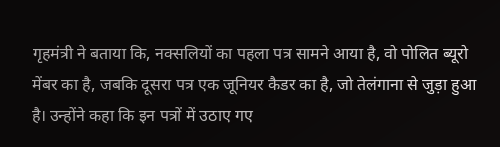गृहमंत्री ने बताया कि, नक्सलियों का पहला पत्र सामने आया है, वो पोलित ब्यूरो मेंबर का है, जबकि दूसरा पत्र एक जूनियर कैडर का है, जो तेलंगाना से जुड़ा हुआ है। उन्होंने कहा कि इन पत्रों में उठाए गए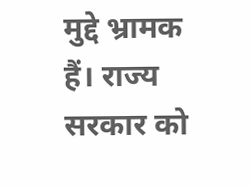मुद्दे भ्रामक हैं। राज्य सरकार को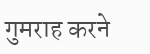गुमराह करने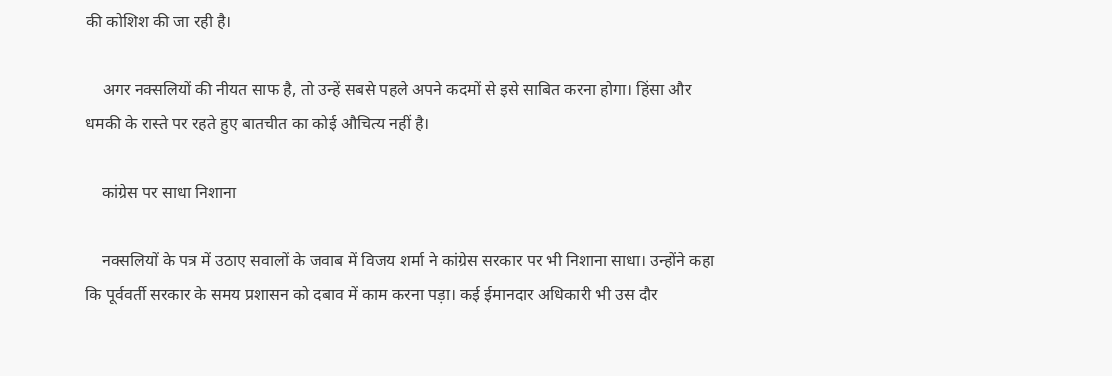की कोशिश की जा रही है।

    अगर नक्सलियों की नीयत साफ है, तो उन्हें सबसे पहले अपने कदमों से इसे साबित करना होगा। हिंसा और धमकी के रास्ते पर रहते हुए बातचीत का कोई औचित्य नहीं है।

    कांग्रेस पर साधा निशाना

    नक्सलियों के पत्र में उठाए सवालों के जवाब में विजय शर्मा ने कांग्रेस सरकार पर भी निशाना साधा। उन्होंने कहा कि पूर्ववर्ती सरकार के समय प्रशासन को दबाव में काम करना पड़ा। कई ईमानदार अधिकारी भी उस दौर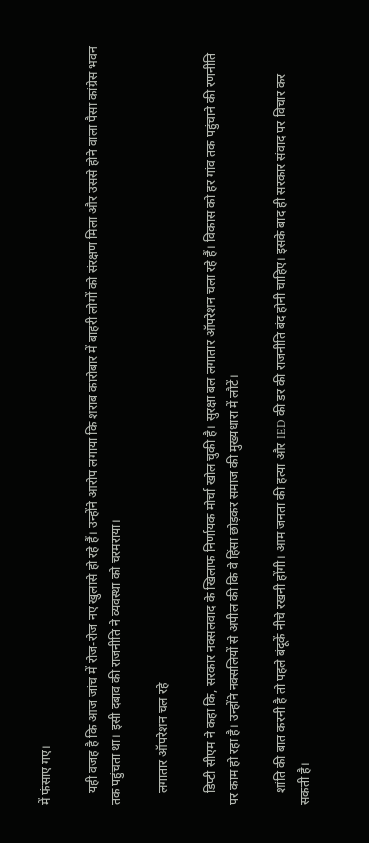में फंसाए गए।

    यही वजह है कि आज जांच में रोज-रोज नए खुलासे हो रहे हैं। उन्होंने आरोप लगाया कि शराब कारोबार में बाहरी लोगों को संरक्षण मिला और उससे होने वाला पैसा कांग्रेस भवन तक पहुंचता था। इसी दबाव की राजनीति ने व्यवस्था को चरमराया।

    लगातार ऑपरेशन चल रहे

    डिप्टी सीएम ने कहा कि, सरकार नक्सलवाद के खिलाफ निर्णायक मोर्चा खोल चुकी है। सुरक्षा बल लगातार ऑपरेशन चला रहे हैं। विकास को हर गांव तक पहुंचाने की रणनीति पर काम हो रहा है। उन्होंने नक्सलियों से अपील की कि वे हिंसा छोड़कर समाज की मुख्यधारा में लौटें।

    शांति की बात करनी है तो पहले बंदूकें नीचे रखनी होंगी। आम जनता की हत्या और IED की डर की राजनीति बंद होनी चाहिए। इसके बाद ही सरकार संवाद पर विचार कर सकती है।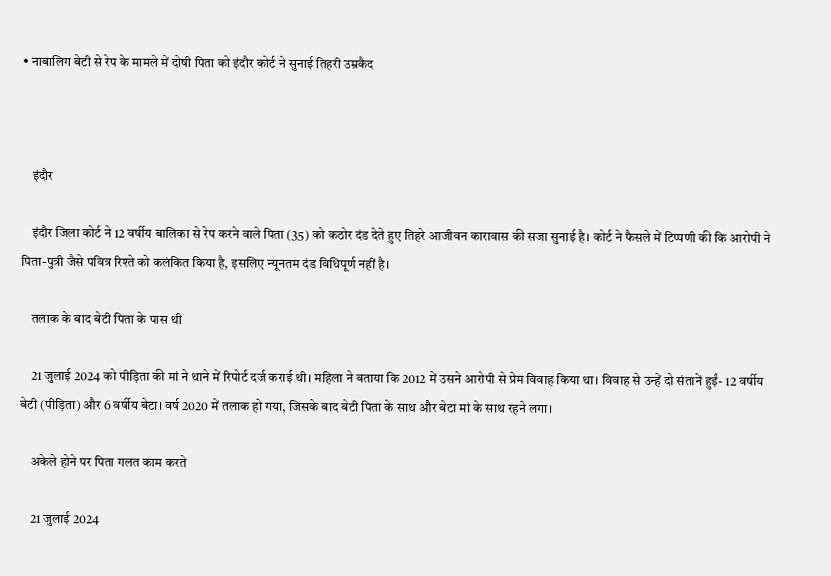• नाबालिग बेटी से रेप के मामले में दोषी पिता को इंदौर कोर्ट ने सुनाई तिहरी उम्रकैद



    इंदौर

    इंदौर जिला कोर्ट ने 12 वर्षीय बालिका से रेप करने वाले पिता (35) को कठोर दंड देते हुए तिहरे आजीवन कारावास की सजा सुनाई है। कोर्ट ने फैसले में टिप्पणी की कि आरोपी ने पिता-पुत्री जैसे पवित्र रिश्ते को कलंकित किया है, इसलिए न्यूनतम दंड विधिपूर्ण नहीं है।

    तलाक के बाद बेटी पिता के पास थी

    21 जुलाई 2024 को पीड़िता की मां ने थाने में रिपोर्ट दर्ज कराई थी। महिला ने बताया कि 2012 में उसने आरोपी से प्रेम विवाह किया था। विवाह से उन्हें दो संतानें हुईं- 12 वर्षीय बेटी (पीड़िता) और 6 वर्षीय बेटा। वर्ष 2020 में तलाक हो गया, जिसके बाद बेटी पिता के साथ और बेटा मां के साथ रहने लगा।

    अकेले होने पर पिता गलत काम करते

    21 जुलाई 2024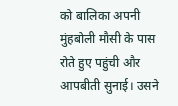को बालिका अपनी मुंहबोली मौसी के पास रोते हुए पहुंची और आपबीती सुनाई। उसने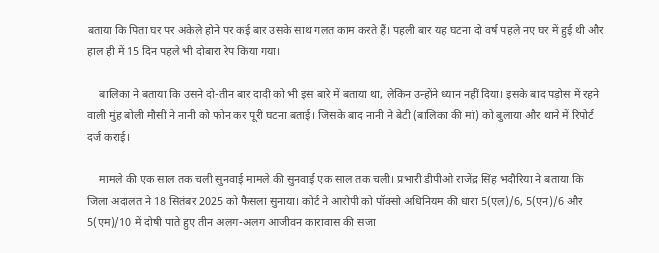बताया कि पिता घर पर अकेले होने पर कई बार उसके साथ गलत काम करते हैं। पहली बार यह घटना दो वर्ष पहले नए घर में हुई थी और हाल ही में 15 दिन पहले भी दोबारा रेप किया गया।

    बालिका ने बताया कि उसने दो-तीन बार दादी को भी इस बारे में बताया था, लेकिन उन्होंने ध्यान नहीं दिया। इसके बाद पड़ोस में रहने वाली मुंह बोली मौसी ने नानी को फोन कर पूरी घटना बताई। जिसके बाद नानी ने बेटी (बालिका की मां) को बुलाया और थाने में रिपोर्ट दर्ज कराई।

    मामले की एक साल तक चली सुनवाई मामले की सुनवाई एक साल तक चली। प्रभारी डीपीओ राजेंद्र सिंह भदौरिया ने बताया कि जिला अदालत ने 18 सितंबर 2025 को फैसला सुनाया। कोर्ट ने आरोपी को पॉक्सो अधिनियम की धारा 5(एल)/6, 5(एन)/6 और 5(एम)/10 में दोषी पाते हुए तीन अलग-अलग आजीवन कारावास की सजा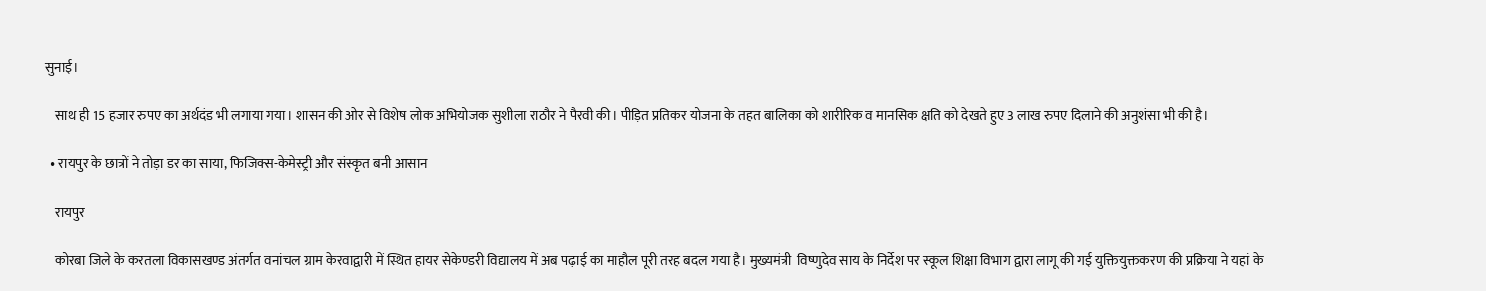सुनाई।

    साथ ही 15 हजार रुपए का अर्थदंड भी लगाया गया। शासन की ओर से विशेष लोक अभियोजक सुशीला राठौर ने पैरवी की। पीड़ित प्रतिकर योजना के तहत बालिका को शारीरिक व मानसिक क्षति को देखते हुए 3 लाख रुपए दिलाने की अनुशंसा भी की है।

  • रायपुर के छात्रों ने तोड़ा डर का साया, फिजिक्स-केमेस्ट्री और संस्कृत बनी आसान

    रायपुर

    कोरबा जिले के करतला विकासखण्ड अंतर्गत वनांचल ग्राम केरवाद्वारी में स्थित हायर सेकेण्डरी विद्यालय में अब पढ़ाई का माहौल पूरी तरह बदल गया है। मुख्यमंत्री  विष्णुदेव साय के निर्देश पर स्कूल शिक्षा विभाग द्वारा लागू की गई युक्तियुक्तकरण की प्रक्रिया ने यहां के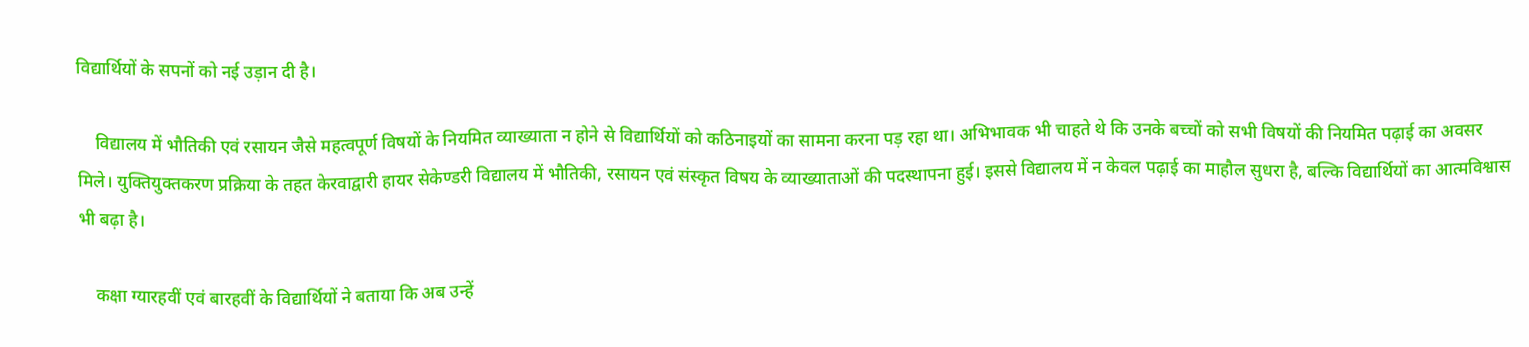विद्यार्थियों के सपनों को नई उड़ान दी है।

    विद्यालय में भौतिकी एवं रसायन जैसे महत्वपूर्ण विषयों के नियमित व्याख्याता न होने से विद्यार्थियों को कठिनाइयों का सामना करना पड़ रहा था। अभिभावक भी चाहते थे कि उनके बच्चों को सभी विषयों की नियमित पढ़ाई का अवसर मिले। युक्तियुक्तकरण प्रक्रिया के तहत केरवाद्वारी हायर सेकेण्डरी विद्यालय में भौतिकी, रसायन एवं संस्कृत विषय के व्याख्याताओं की पदस्थापना हुई। इससे विद्यालय में न केवल पढ़ाई का माहौल सुधरा है, बल्कि विद्यार्थियों का आत्मविश्वास भी बढ़ा है।

    कक्षा ग्यारहवीं एवं बारहवीं के विद्यार्थियों ने बताया कि अब उन्हें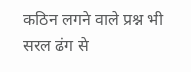कठिन लगने वाले प्रश्न भी सरल ढंग से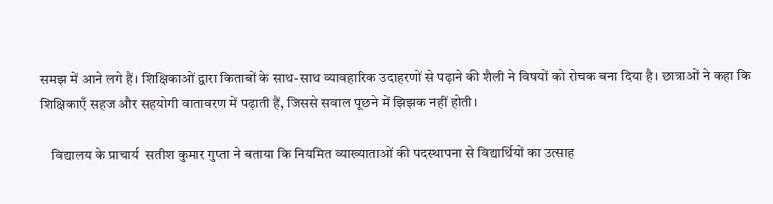समझ में आने लगे हैं। शिक्षिकाओं द्वारा किताबों के साथ-साथ व्यावहारिक उदाहरणों से पढ़ाने की शैली ने विषयों को रोचक बना दिया है। छात्राओं ने कहा कि शिक्षिकाएँ सहज और सहयोगी वातावरण में पढ़ाती हैं, जिससे सवाल पूछने में झिझक नहीं होती।

    विद्यालय के प्राचार्य  सतीश कुमार गुप्ता ने बताया कि नियमित व्याख्याताओं की पदस्थापना से विद्यार्थियों का उत्साह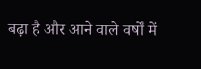बढ़ा है और आने वाले वर्षों में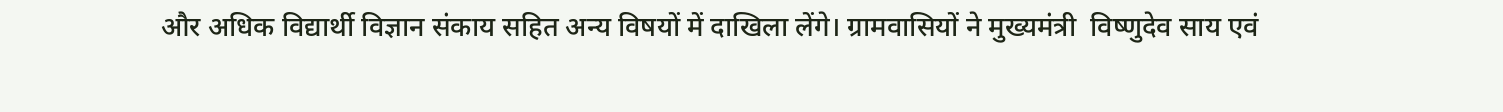और अधिक विद्यार्थी विज्ञान संकाय सहित अन्य विषयों में दाखिला लेंगे। ग्रामवासियों ने मुख्यमंत्री  विष्णुदेव साय एवं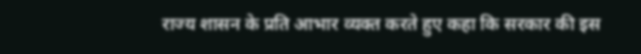राज्य शासन के प्रति आभार व्यक्त करते हुए कहा कि सरकार की इस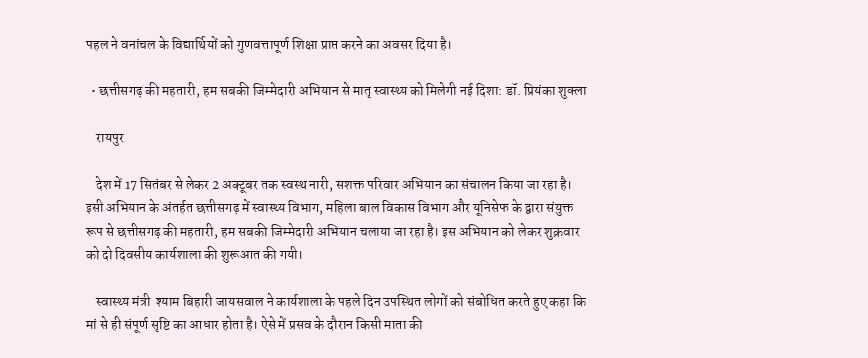पहल ने वनांचल के विद्यार्थियों को गुणवत्तापूर्ण शिक्षा प्राप्त करने का अवसर दिया है।

  • छत्तीसगढ़ की महतारी, हम सबकी जिम्मेदारी अभियान से मातृ स्वास्थ्य को मिलेगी नई दिशा: डॉ. प्रियंका शुक्ला

    रायपुर

    देश में 17 सितंबर से लेकर 2 अक्टूबर तक स्वस्थ नारी, सशक्त परिवार अभियान का संचालन किया जा रहा है। इसी अभियान के अंतर्हत छत्तीसगढ़ में स्वास्थ्य विभाग, महिला बाल विकास विभाग और यूनिसेफ के द्वारा संयुक्त रूप से छत्तीसगढ़ की महतारी, हम सबकी जिम्मेदारी अभियान चलाया जा रहा है। इस अभियान को लेकर शुक्रवार को दो दिवसीय कार्यशाला की शुरूआत की गयी।

    स्वास्थ्य मंत्री  श्याम बिहारी जायसवाल ने कार्यशाला के पहले दिन उपस्थित लोगों को संबोधित करते हुए कहा कि मां से ही संपूर्ण सृष्टि का आधार होता है। ऐसे में प्रसव के दौरान किसी माता की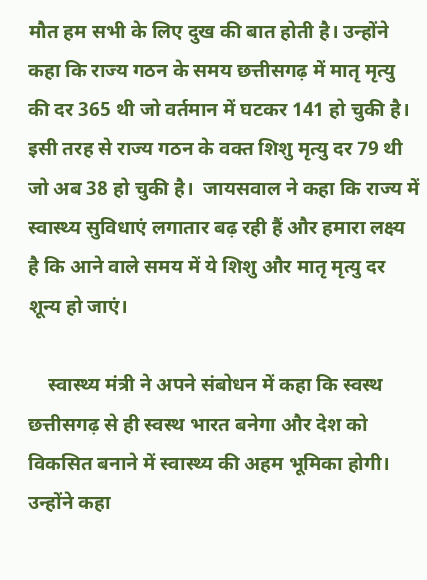मौत हम सभी के लिए दुख की बात होती है। उन्होंने कहा कि राज्य गठन के समय छत्तीसगढ़ में मातृ मृत्यु की दर 365 थी जो वर्तमान में घटकर 141 हो चुकी है। इसी तरह से राज्य गठन के वक्त शिशु मृत्यु दर 79 थी जो अब 38 हो चुकी है।  जायसवाल ने कहा कि राज्य में स्वास्थ्य सुविधाएं लगातार बढ़ रही हैं और हमारा लक्ष्य है कि आने वाले समय में ये शिशु और मातृ मृत्यु दर शून्य हो जाएं।

    स्वास्थ्य मंत्री ने अपने संबोधन में कहा कि स्वस्थ छत्तीसगढ़ से ही स्वस्थ भारत बनेगा और देश को विकसित बनाने में स्वास्थ्य की अहम भूमिका होगी। उन्होंने कहा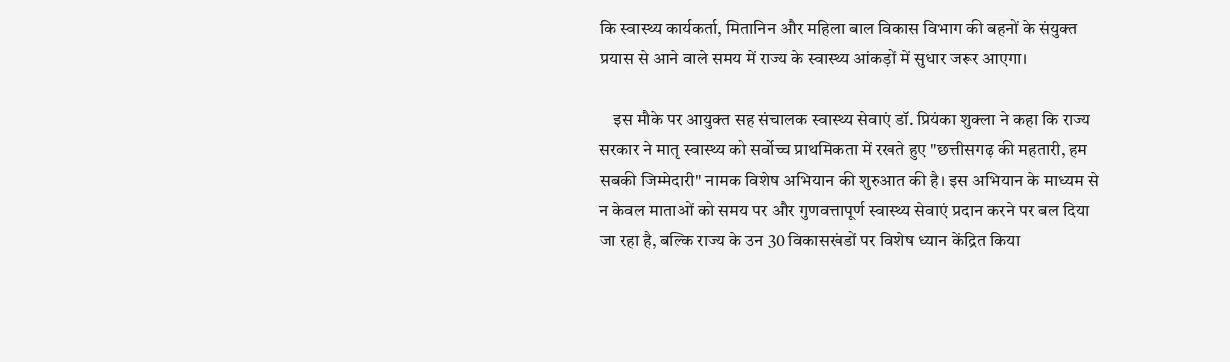कि स्वास्थ्य कार्यकर्ता, मितानिन और महिला बाल विकास विभाग की बहनों के संयुक्त प्रयास से आने वाले समय में राज्य के स्वास्थ्य आंकड़ों में सुधार जरूर आएगा।

    इस मौके पर आयुक्त सह संचालक स्वास्थ्य सेवाएं डॉ. प्रियंका शुक्ला ने कहा कि राज्य सरकार ने मातृ स्वास्थ्य को सर्वोच्च प्राथमिकता में रखते हुए "छत्तीसगढ़ की महतारी, हम सबकी जिम्मेदारी" नामक विशेष अभियान की शुरुआत की है। इस अभियान के माध्यम से न केवल माताओं को समय पर और गुणवत्तापूर्ण स्वास्थ्य सेवाएं प्रदान करने पर बल दिया जा रहा है, बल्कि राज्य के उन 30 विकासखंडों पर विशेष ध्यान केंद्रित किया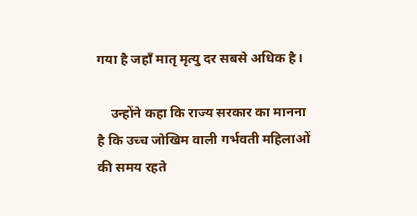गया है जहाँ मातृ मृत्यु दर सबसे अधिक है।

    उन्होंने कहा कि राज्य सरकार का मानना है कि उच्च जोखिम वाली गर्भवती महिलाओं की समय रहते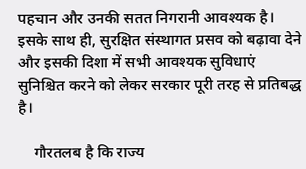पहचान और उनकी सतत निगरानी आवश्यक है। इसके साथ ही, सुरक्षित संस्थागत प्रसव को बढ़ावा देने और इसकी दिशा में सभी आवश्यक सुविधाएं सुनिश्चित करने को लेकर सरकार पूरी तरह से प्रतिबद्ध है।

    गौरतलब है कि राज्य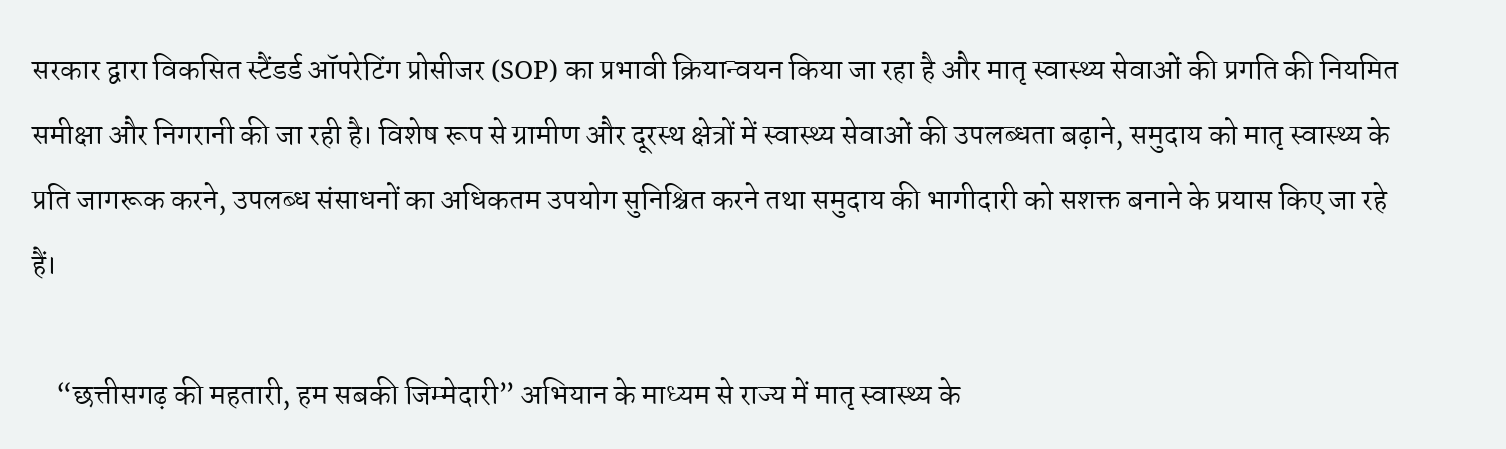सरकार द्वारा विकसित स्टैंडर्ड ऑपरेटिंग प्रोसीजर (SOP) का प्रभावी क्रियान्वयन किया जा रहा है और मातृ स्वास्थ्य सेवाओं की प्रगति की नियमित समीक्षा और निगरानी की जा रही है। विशेष रूप से ग्रामीण और दूरस्थ क्षेत्रों में स्वास्थ्य सेवाओं की उपलब्धता बढ़ाने, समुदाय को मातृ स्वास्थ्य के प्रति जागरूक करने, उपलब्ध संसाधनों का अधिकतम उपयोग सुनिश्चित करने तथा समुदाय की भागीदारी को सशक्त बनाने के प्रयास किए जा रहे हैं।

    “छत्तीसगढ़ की महतारी, हम सबकी जिम्मेदारी” अभियान के माध्यम से राज्य में मातृ स्वास्थ्य के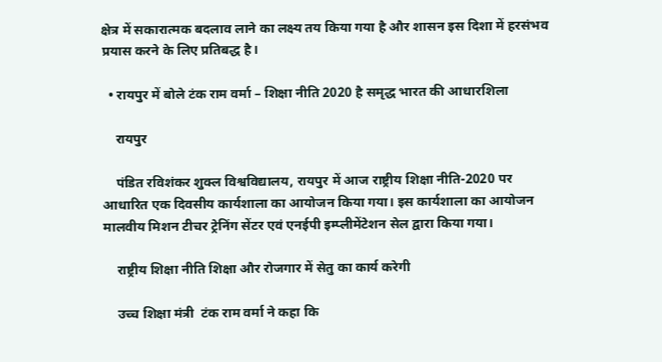क्षेत्र में सकारात्मक बदलाव लाने का लक्ष्य तय किया गया है और शासन इस दिशा में हरसंभव प्रयास करने के लिए प्रतिबद्ध है।

  • रायपुर में बोले टंक राम वर्मा – शिक्षा नीति 2020 है समृद्ध भारत की आधारशिला

    रायपुर

    पंडित रविशंकर शुक्ल विश्वविद्यालय, रायपुर में आज राष्ट्रीय शिक्षा नीति-2020 पर आधारित एक दिवसीय कार्यशाला का आयोजन किया गया। इस कार्यशाला का आयोजन मालवीय मिशन टीचर ट्रेनिंग सेंटर एवं एनईपी इम्प्लीमेंटेशन सेल द्वारा किया गया।

    राष्ट्रीय शिक्षा नीति शिक्षा और रोजगार में सेतु का कार्य करेगी

    उच्च शिक्षा मंत्री  टंक राम वर्मा ने कहा कि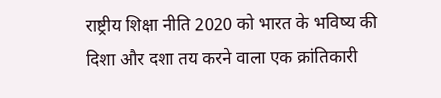राष्ट्रीय शिक्षा नीति 2020 को भारत के भविष्य की दिशा और दशा तय करने वाला एक क्रांतिकारी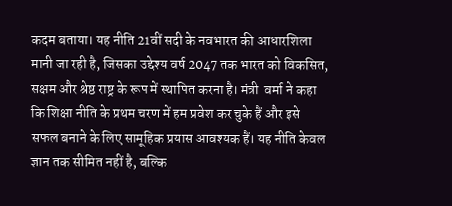कदम बताया। यह नीति 21वीं सदी के नवभारत की आधारशिला मानी जा रही है, जिसका उद्देश्य वर्ष 2047 तक भारत को विकसित, सक्षम और श्रेष्ठ राष्ट्र के रूप में स्थापित करना है। मंत्री  वर्मा ने कहा कि शिक्षा नीति के प्रथम चरण में हम प्रवेश कर चुके हैं और इसे सफल बनाने के लिए सामूहिक प्रयास आवश्यक हैं। यह नीति केवल ज्ञान तक सीमित नहीं है, बल्कि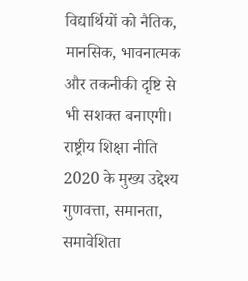विद्यार्थियों को नैतिक, मानसिक, भावनात्मक और तकनीकी दृष्टि से भी सशक्त बनाएगी। राष्ट्रीय शिक्षा नीति 2020 के मुख्य उद्देश्य गुणवत्ता, समानता, समावेशिता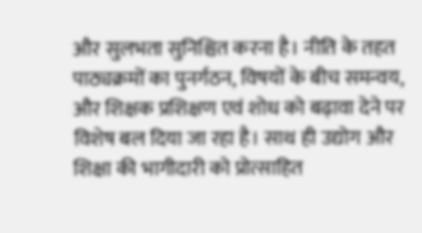और सुलभता सुनिश्चित करना है। नीति के तहत पाठ्यक्रमों का पुनर्गठन, विषयों के बीच समन्वय, और शिक्षक प्रशिक्षण एवं शोध को बढ़ावा देने पर विशेष बल दिया जा रहा है। साथ ही उद्योग और शिक्षा की भागीदारी को प्रोत्साहित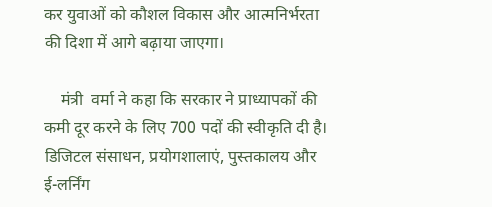कर युवाओं को कौशल विकास और आत्मनिर्भरता की दिशा में आगे बढ़ाया जाएगा।

    मंत्री  वर्मा ने कहा कि सरकार ने प्राध्यापकों की कमी दूर करने के लिए 700 पदों की स्वीकृति दी है। डिजिटल संसाधन, प्रयोगशालाएं, पुस्तकालय और ई-लर्निंग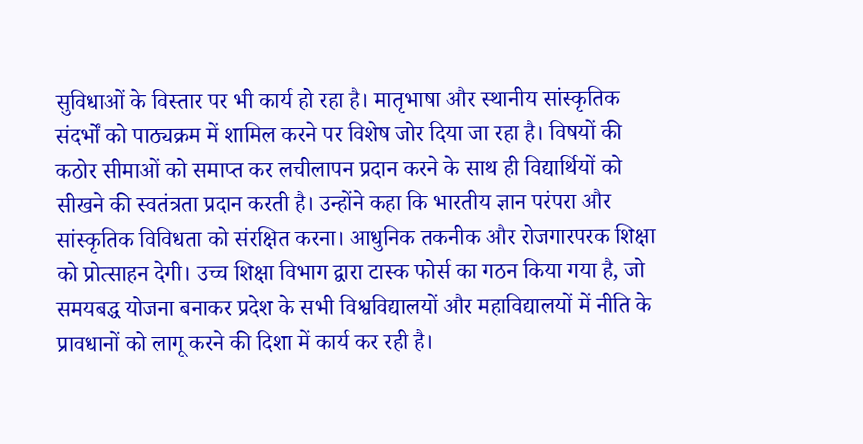सुविधाओं के विस्तार पर भी कार्य हो रहा है। मातृभाषा और स्थानीय सांस्कृतिक संदर्भों को पाठ्यक्रम में शामिल करने पर विशेष जोर दिया जा रहा है। विषयों की कठोर सीमाओं को समाप्त कर लचीलापन प्रदान करने के साथ ही विद्यार्थियों को सीखने की स्वतंत्रता प्रदान करती है। उन्होंने कहा कि भारतीय ज्ञान परंपरा और सांस्कृतिक विविधता को संरक्षित करना। आधुनिक तकनीक और रोजगारपरक शिक्षा को प्रोत्साहन देगी। उच्च शिक्षा विभाग द्वारा टास्क फोर्स का गठन किया गया है, जो समयबद्ध योजना बनाकर प्रदेश के सभी विश्वविद्यालयों और महाविद्यालयों में नीति के प्रावधानों को लागू करने की दिशा में कार्य कर रही है।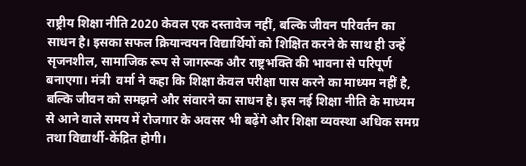राष्ट्रीय शिक्षा नीति 2020 केवल एक दस्तावेज नहीं, बल्कि जीवन परिवर्तन का साधन है। इसका सफल क्रियान्वयन विद्यार्थियों को शिक्षित करने के साथ ही उन्हें सृजनशील, सामाजिक रूप से जागरूक और राष्ट्रभक्ति की भावना से परिपूर्ण बनाएगा। मंत्री  वर्मा ने कहा कि शिक्षा केवल परीक्षा पास करने का माध्यम नहीं है, बल्कि जीवन को समझने और संवारने का साधन है। इस नई शिक्षा नीति के माध्यम से आने वाले समय में रोजगार के अवसर भी बढ़ेंगे और शिक्षा व्यवस्था अधिक समग्र तथा विद्यार्थी-केंद्रित होगी।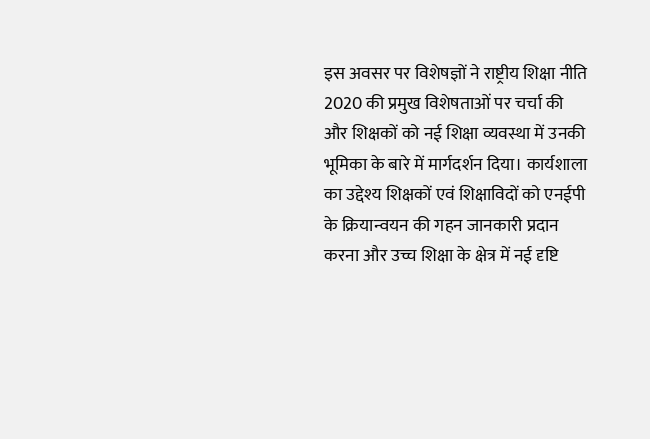इस अवसर पर विशेषज्ञों ने राष्ट्रीय शिक्षा नीति 2020 की प्रमुख विशेषताओं पर चर्चा की और शिक्षकों को नई शिक्षा व्यवस्था में उनकी भूमिका के बारे में मार्गदर्शन दिया। कार्यशाला का उद्देश्य शिक्षकों एवं शिक्षाविदों को एनईपी के क्रियान्वयन की गहन जानकारी प्रदान करना और उच्च शिक्षा के क्षेत्र में नई दृष्टि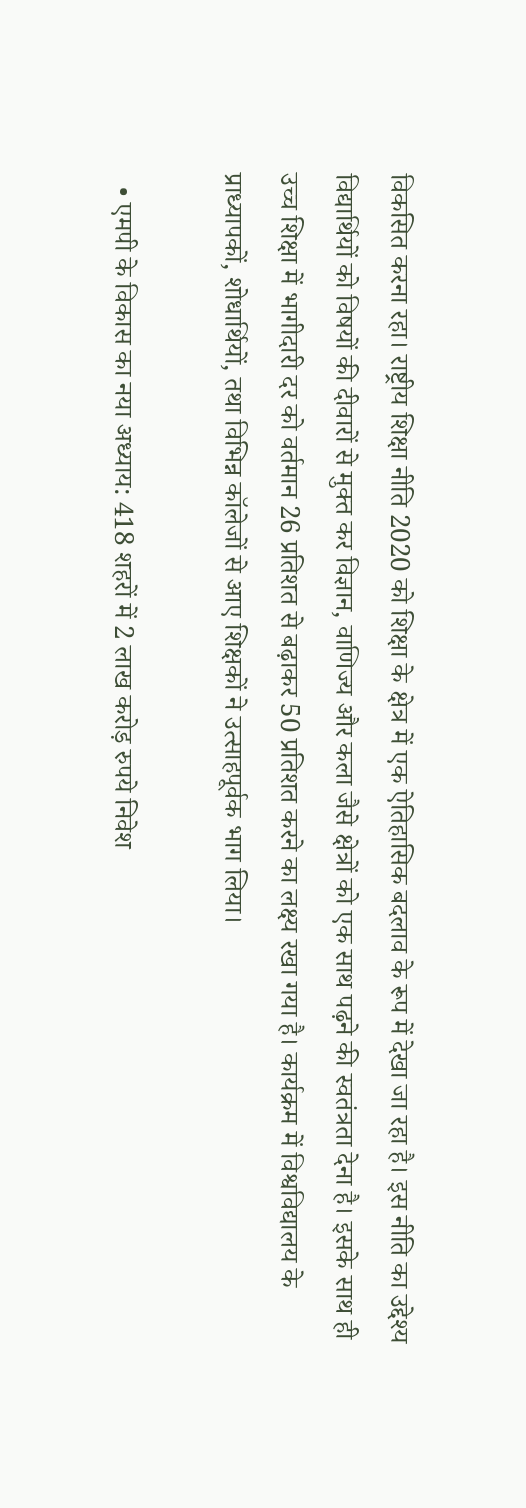विकसित करना रहा। राष्ट्रीय शिक्षा नीति 2020 को शिक्षा के क्षेत्र में एक ऐतिहासिक बदलाव के रूप में देखा जा रहा है। इस नीति का उद्देश्य विद्यार्थियों को विषयों की दीवारों से मुक्त कर विज्ञान, वाणिज्य और कला जैसे क्षेत्रों को एक साथ पढ़ने की स्वतंत्रता देना है। इसके साथ ही उच्च शिक्षा में भागीदारी दर को वर्तमान 26 प्रतिशत से बढ़ाकर 50 प्रतिशत करने का लक्ष्य रखा गया है। कार्यक्रम में विश्वविद्यालय के प्राध्यापकों, शोधार्थियों, तथा विभिन्न कॉलेजों से आए शिक्षकों ने उत्साहपूर्वक भाग लिया।

  • एमपी के विकास का नया अध्याय: 418 शहरों में 2 लाख करोड़ रुपये निवेश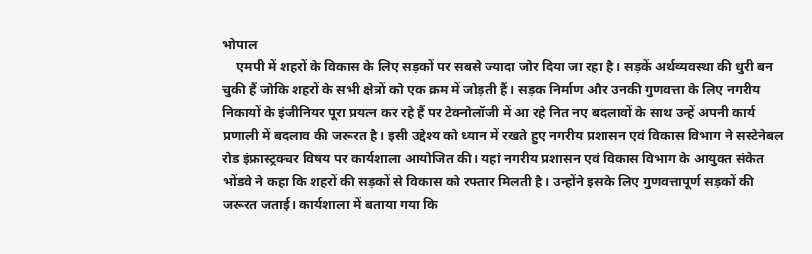भोपाल
    एमपी में शहरों के विकास के लिए सड़कों पर सबसे ज्यादा जोर दिया जा रहा है। सड़कें अर्थव्यवस्था की धुरी बन चुकी हैं जोकि शहरों के सभी क्षेत्रों को एक क्रम में जोड़ती हैं। सड़क निर्माण और उनकी गुणवत्ता के लिए नगरीय निकायों के इंजीनियर पूरा प्रयत्न कर रहे हैं पर टेक्नोलॉजी में आ रहे नित नए बदलावों के साथ उन्हें अपनी कार्य प्रणाली में बदलाव की जरूरत है। इसी उद्देश्य को ध्यान में रखते हुए नगरीय प्रशासन एवं विकास विभाग ने सस्टेनेबल रोड इंफ्रास्ट्रक्चर विषय पर कार्यशाला आयोजित की। यहां नगरीय प्रशासन एवं विकास विभाग के आयुक्त संकेत भोंडवे ने कहा कि शहरों की सड़कों से विकास को रफ्तार मिलती है। उन्होंने इसके लिए गुणवत्तापूर्ण सड़कों की जरूरत जताई। कार्यशाला में बताया गया कि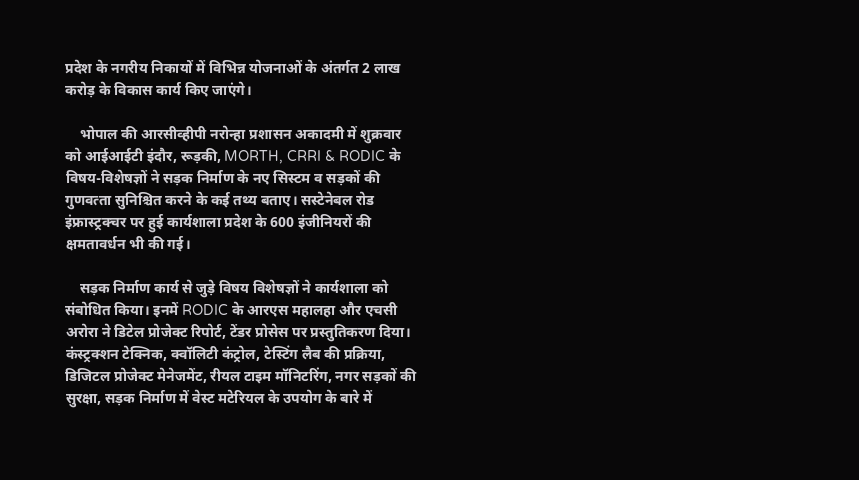प्रदेश के नगरीय निकायों में विभिन्न योजनाओं के अंतर्गत 2 लाख करोड़ के विकास कार्य किए जाएंगे।

    भोपाल की आरसीव्हीपी नरोन्हा प्रशासन अकादमी में शुक्रवार को आईआईटी इंदौर, रूड़की, MORTH, CRRI & RODIC के विषय-विशेषज्ञों ने सड़क निर्माण के नए सिस्टम व सड़कों की गुणवत्‍ता सुनिश्चित करने के कई तथ्य बताए। सस्टेनेबल रोड इंफ्रास्ट्रक्चर पर हुई कार्यशाला प्रदेश के 600 इंजीनियरों की क्षमतावर्धन भी की गई।

    सड़क निर्माण कार्य से जुड़े विषय विशेषज्ञों ने कार्यशाला को संबोधित किया। इनमें RODIC के आरएस महालहा और एचसी अरोरा ने डिटेल प्रोजेक्ट रिपोर्ट, टेंडर प्रोसेस पर प्रस्तुतिकरण दिया। कंस्ट्रक्शन टेक्निक, क्वॉलिटी कंट्रोल, टेस्टिंग लैब की प्रक्रिया, डिजिटल प्रोजेक्ट मेनेजमेंट, रीयल टाइम मॉनिटरिंग, नगर सड़कों की सुरक्षा, सड़क निर्माण में वेस्ट मटेरियल के उपयोग के बारे में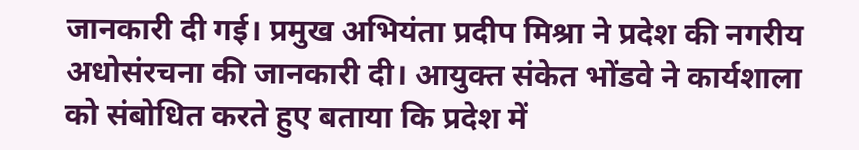जानकारी दी गई। प्रमुख अभियंता प्रदीप मिश्रा ने प्रदेश की नगरीय अधोसंरचना की जानकारी दी। आयुक्त संकेत भोंडवे ने कार्यशाला को संबोधित करते हुए बताया कि प्रदेश में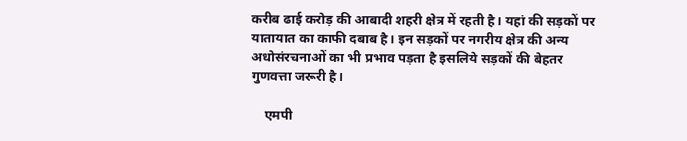करीब ढाई करोड़ की आबादी शहरी क्षेत्र में रहती है। यहां की सड़कों पर यातायात का काफी दबाब है। इन सड़कों पर नगरीय क्षेत्र की अन्य अधोसंरचनाओं का भी प्रभाव पड़ता है इसलिये सड़कों की बेहतर गुणवत्ता जरूरी है।

    एमपी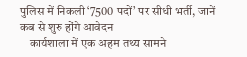पुलिस में निकली ‘7500 पदों’ पर सीधी भर्ती, जानें कब से शुरु होंगे आवेदन
    कार्यशाला में एक अहम तथ्य सामने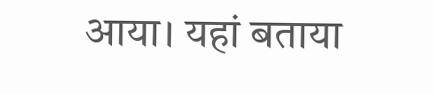आया। यहां बताया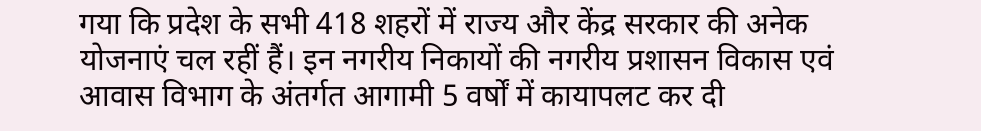गया कि प्रदेश के सभी 418 शहरों में राज्य और केंद्र सरकार की अनेक योजनाएं चल रहीं हैं। इन नगरीय निकायों की नगरीय प्रशासन विकास एवं आवास विभाग के अंतर्गत आगामी 5 वर्षों में कायापलट कर दी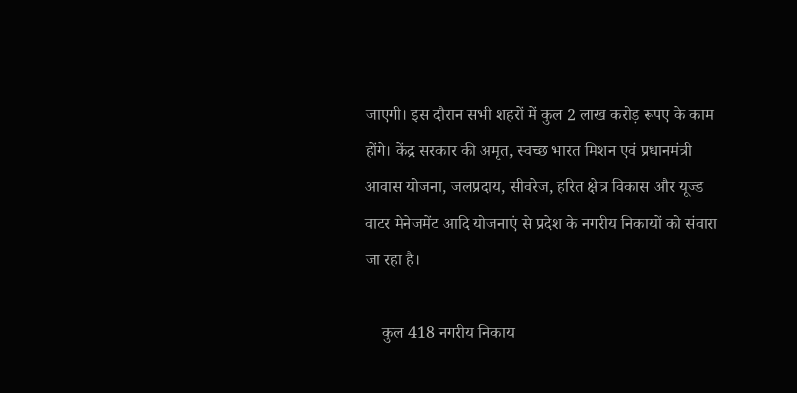जाएगी। इस दौरान सभी शहरों में कुल 2 लाख करोड़ रूपए के काम होंगे। केंद्र सरकार की अमृत, स्वच्छ भारत मिशन एवं प्रधानमंत्री आवास योजना, जलप्रदाय, सीवरेज, हरित क्षेत्र विकास और यूज्ड वाटर मेनेजमेंट आदि योजनाएं से प्रदेश के नगरीय निकायों को संवारा जा रहा है।

    कुल 418 नगरीय निकाय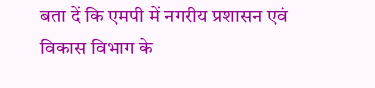बता दें कि एमपी में नगरीय प्रशासन एवं विकास विभाग के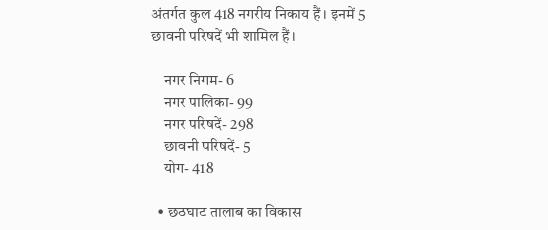अंतर्गत कुल 418 नगरीय निकाय हैं। इनमें 5 छावनी परिषदें भी शामिल हैं।

    नगर निगम- 6
    नगर पालिका- 99
    नगर परिषदें- 298
    छावनी परिषदें- 5
    योग- 418

  • छठघाट तालाब का विकास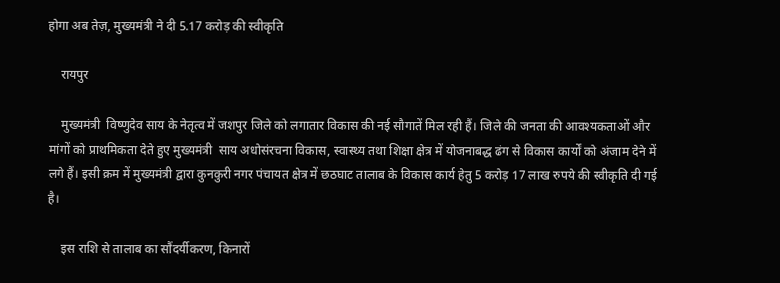होगा अब तेज़, मुख्यमंत्री ने दी 5.17 करोड़ की स्वीकृति

    रायपुर

    मुख्यमंत्री  विष्णुदेव साय के नेतृत्व में जशपुर जिले को लगातार विकास की नई सौगातें मिल रही हैं। जिले की जनता की आवश्यकताओं और मांगों को प्राथमिकता देते हुए मुख्यमंत्री  साय अधोसंरचना विकास, स्वास्थ्य तथा शिक्षा क्षेत्र में योजनाबद्ध ढंग से विकास कार्यों को अंजाम देने में लगे हैं। इसी क्रम में मुख्यमंत्री द्वारा कुनकुरी नगर पंचायत क्षेत्र में छठघाट तालाब के विकास कार्य हेतु 5 करोड़ 17 लाख रुपये की स्वीकृति दी गई है।

    इस राशि से तालाब का सौंदर्यीकरण, किनारों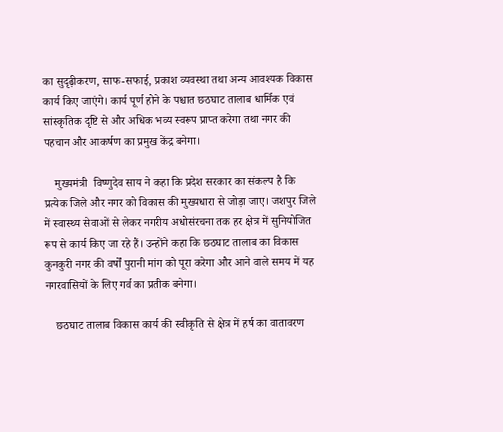का सुदृढ़ीकरण, साफ-सफाई, प्रकाश व्यवस्था तथा अन्य आवश्यक विकास कार्य किए जाएंगे। कार्य पूर्ण होने के पश्चात छठघाट तालाब धार्मिक एवं सांस्कृतिक दृष्टि से और अधिक भव्य स्वरूप प्राप्त करेगा तथा नगर की पहचान और आकर्षण का प्रमुख केंद्र बनेगा।

    मुख्यमंत्री  विष्णुदेव साय ने कहा कि प्रदेश सरकार का संकल्प है कि प्रत्येक जिले और नगर को विकास की मुख्यधारा से जोड़ा जाए। जशपुर जिले में स्वास्थ्य सेवाओं से लेकर नगरीय अधोसंरचना तक हर क्षेत्र में सुनियोजित रूप से कार्य किए जा रहे हैं। उन्होंने कहा कि छठघाट तालाब का विकास कुनकुरी नगर की वर्षों पुरानी मांग को पूरा करेगा और आने वाले समय में यह नगरवासियों के लिए गर्व का प्रतीक बनेगा।

    छठघाट तालाब विकास कार्य की स्वीकृति से क्षेत्र में हर्ष का वातावरण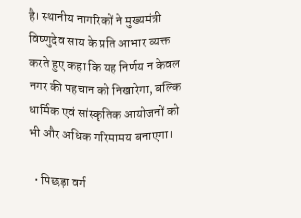है। स्थानीय नागरिकों ने मुख्यमंत्री  विष्णुदेव साय के प्रति आभार व्यक्त करते हुए कहा कि यह निर्णय न केवल नगर की पहचान को निखारेगा, बल्कि धार्मिक एवं सांस्कृतिक आयोजनों को भी और अधिक गरिमामय बनाएगा।

  • पिछड़ा वर्ग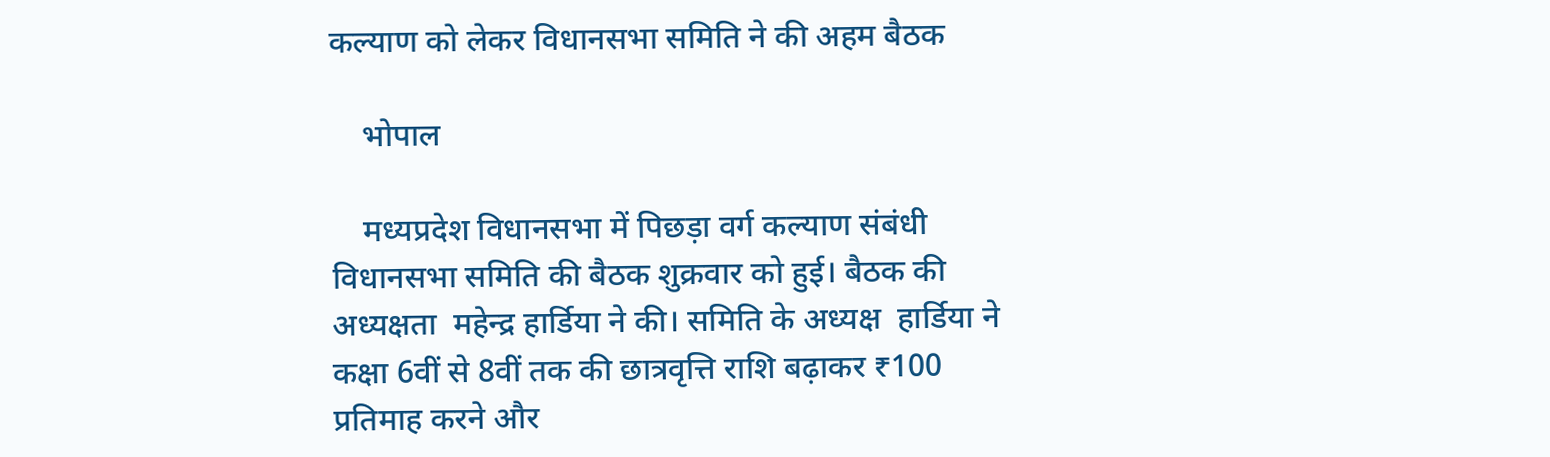कल्याण को लेकर विधानसभा समिति ने की अहम बैठक

    भोपाल

    मध्यप्रदेश विधानसभा में पिछड़ा वर्ग कल्याण संबंधी विधानसभा समिति की बैठक शुक्रवार को हुई। बैठक की अध्यक्षता  महेन्द्र हार्डिया ने की। समिति के अध्यक्ष  हार्डिया ने कक्षा 6वीं से 8वीं तक की छात्रवृत्ति राशि बढ़ाकर ₹100 प्रतिमाह करने और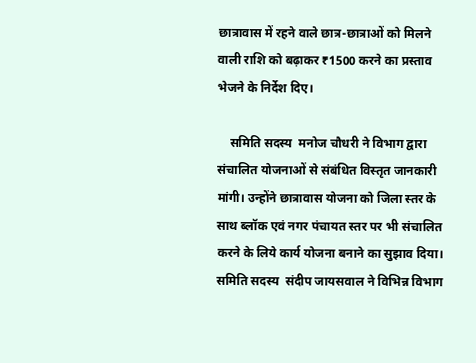छात्रावास में रहने वाले छात्र-छात्राओं को मिलने वाली राशि को बढ़ाकर ₹1500 करने का प्रस्ताव भेजने के निर्देश दिए।

    समिति सदस्य  मनोज चौधरी ने विभाग द्वारा संचालित योजनाओं से संबंधित विस्तृत जानकारी मांगी। उन्होंने छात्रावास योजना को जिला स्तर के साथ ब्लॉक एवं नगर पंचायत स्तर पर भी संचालित करने के लिये कार्य योजना बनाने का सुझाव दिया। समिति सदस्य  संदीप जायसवाल ने विभिन्न विभाग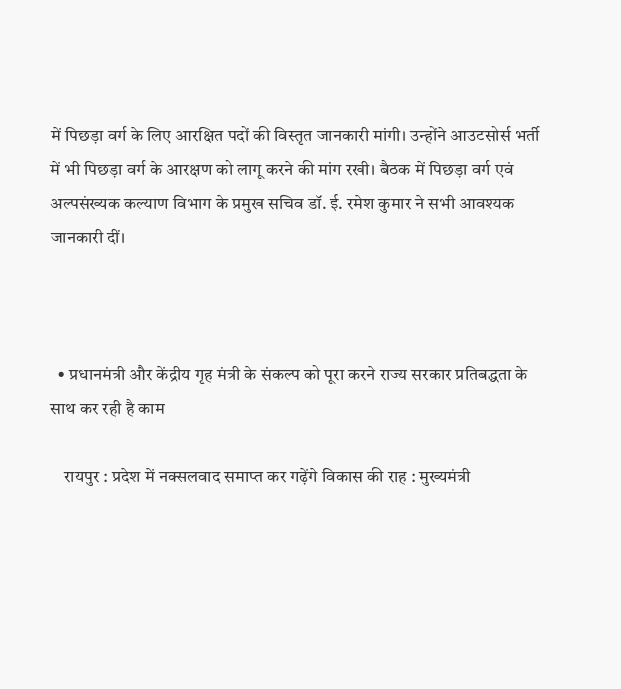में पिछड़ा वर्ग के लिए आरक्षित पदों की विस्तृत जानकारी मांगी। उन्होंने आउटसोर्स भर्ती में भी पिछड़ा वर्ग के आरक्षण को लागू करने की मांग रखी। बैठक में पिछड़ा वर्ग एवं अल्पसंख्यक कल्याण विभाग के प्रमुख सचिव डॉ. ई. रमेश कुमार ने सभी आवश्यक जानकारी दीं।



  • प्रधानमंत्री और केंद्रीय गृह मंत्री के संकल्प को पूरा करने राज्य सरकार प्रतिबद्धता के साथ कर रही है काम

    रायपुर : प्रदेश में नक्सलवाद समाप्त कर गढ़ेंगे विकास की राह : मुख्यमंत्री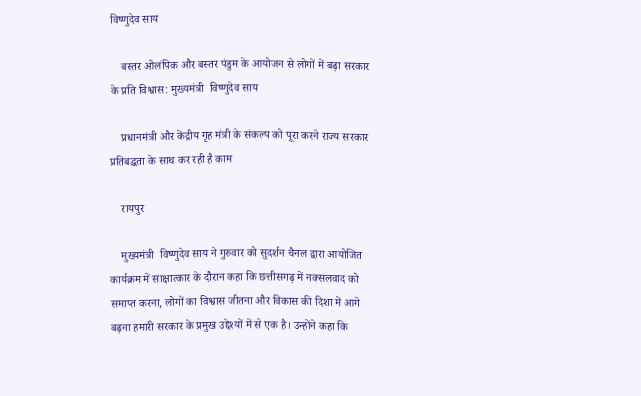विष्णुदेव साय

    बस्तर ओलंपिक और बस्तर पंडुम के आयोजन से लोगों में बढ़ा सरकार के प्रति विश्वास: मुख्यमंत्री  विष्णुदेव साय

    प्रधानमंत्री और केंद्रीय गृह मंत्री के संकल्प को पूरा करने राज्य सरकार प्रतिबद्धता के साथ कर रही है काम

    रायपुर

    मुख्यमंत्री  विष्णुदेव साय ने गुरुवार को सुदर्शन चैनल द्वारा आयोजित कार्यक्रम में साक्षात्कार के दौरान कहा कि छत्तीसगढ़ में नक्सलवाद को समाप्त करना, लोगों का विश्वास जीतना और विकास की दिशा में आगे बढ़ना हमारी सरकार के प्रमुख उद्देश्यों में से एक है। उन्होंने कहा कि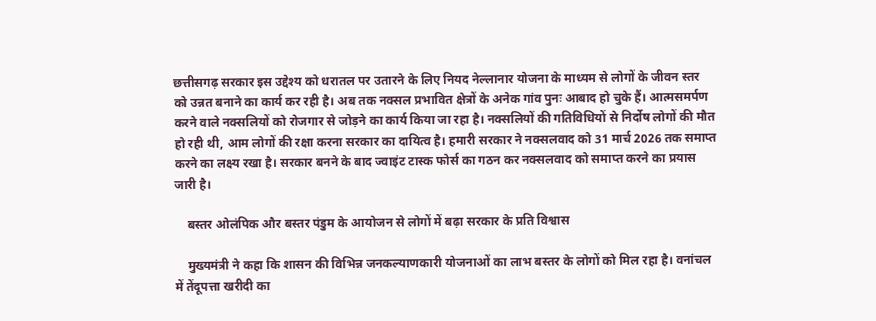छत्तीसगढ़ सरकार इस उद्देश्य को धरातल पर उतारने के लिए नियद नेल्लानार योजना के माध्यम से लोगों के जीवन स्तर को उन्नत बनाने का कार्य कर रही है। अब तक नक्सल प्रभावित क्षेत्रों के अनेक गांव पुनः आबाद हो चुके हैं। आत्मसमर्पण करने वाले नक्सलियों को रोजगार से जोड़ने का कार्य किया जा रहा है। नक्सलियों की गतिविधियों से निर्दोष लोगों की मौत हो रही थी, आम लोगों की रक्षा करना सरकार का दायित्व है। हमारी सरकार ने नक्सलवाद को 31 मार्च 2026 तक समाप्त करने का लक्ष्य रखा है। सरकार बनने के बाद ज्वाइंट टास्क फोर्स का गठन कर नक्सलवाद को समाप्त करने का प्रयास जारी है।

    बस्तर ओलंपिक और बस्तर पंडुम के आयोजन से लोगों में बढ़ा सरकार के प्रति विश्वास

    मुख्यमंत्री ने कहा कि शासन की विभिन्न जनकल्याणकारी योजनाओं का लाभ बस्तर के लोगों को मिल रहा है। वनांचल में तेंदूपत्ता खरीदी का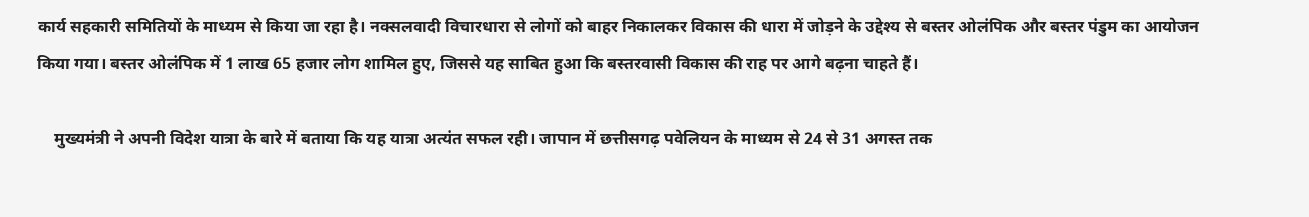कार्य सहकारी समितियों के माध्यम से किया जा रहा है। नक्सलवादी विचारधारा से लोगों को बाहर निकालकर विकास की धारा में जोड़ने के उद्देश्य से बस्तर ओलंपिक और बस्तर पंडुम का आयोजन किया गया। बस्तर ओलंपिक में 1 लाख 65 हजार लोग शामिल हुए, जिससे यह साबित हुआ कि बस्तरवासी विकास की राह पर आगे बढ़ना चाहते हैं।

    मुख्यमंत्री ने अपनी विदेश यात्रा के बारे में बताया कि यह यात्रा अत्यंत सफल रही। जापान में छत्तीसगढ़ पवेलियन के माध्यम से 24 से 31 अगस्त तक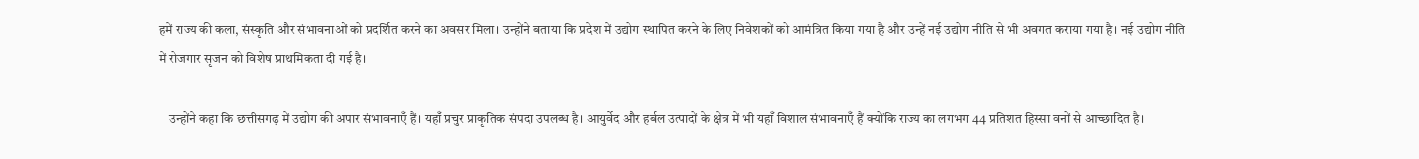हमें राज्य की कला, संस्कृति और संभावनाओं को प्रदर्शित करने का अवसर मिला। उन्होंने बताया कि प्रदेश में उद्योग स्थापित करने के लिए निवेशकों को आमंत्रित किया गया है और उन्हें नई उद्योग नीति से भी अवगत कराया गया है। नई उद्योग नीति में रोजगार सृजन को विशेष प्राथमिकता दी गई है।

    उन्होंने कहा कि छत्तीसगढ़ में उद्योग की अपार संभावनाएँ हैं। यहाँ प्रचुर प्राकृतिक संपदा उपलब्ध है। आयुर्वेद और हर्बल उत्पादों के क्षेत्र में भी यहाँ विशाल संभावनाएँ हैं क्योंकि राज्य का लगभग 44 प्रतिशत हिस्सा वनों से आच्छादित है।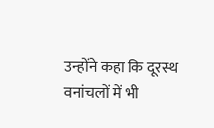उन्होंने कहा कि दूरस्थ वनांचलों में भी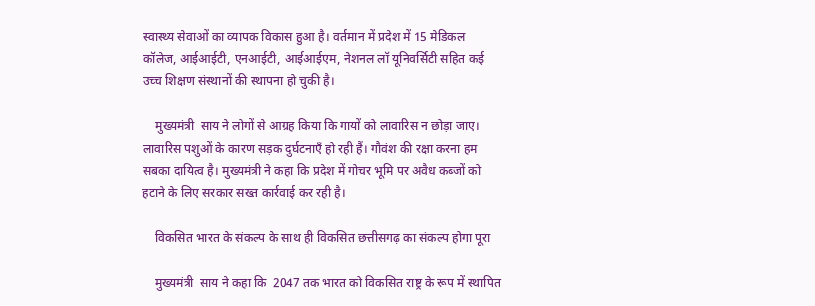स्वास्थ्य सेवाओं का व्यापक विकास हुआ है। वर्तमान में प्रदेश में 15 मेडिकल कॉलेज, आईआईटी, एनआईटी, आईआईएम, नेशनल लॉ यूनिवर्सिटी सहित कई उच्च शिक्षण संस्थानों की स्थापना हो चुकी है।

    मुख्यमंत्री  साय ने लोगों से आग्रह किया कि गायों को लावारिस न छोड़ा जाए। लावारिस पशुओं के कारण सड़क दुर्घटनाएँ हो रही हैं। गौवंश की रक्षा करना हम सबका दायित्व है। मुख्यमंत्री ने कहा कि प्रदेश में गोचर भूमि पर अवैध कब्जों को हटाने के लिए सरकार सख्त कार्रवाई कर रही है।

    विकसित भारत के संकल्प के साथ ही विकसित छत्तीसगढ़ का संकल्प होगा पूरा

    मुख्यमंत्री  साय ने कहा कि  2047 तक भारत को विकसित राष्ट्र के रूप में स्थापित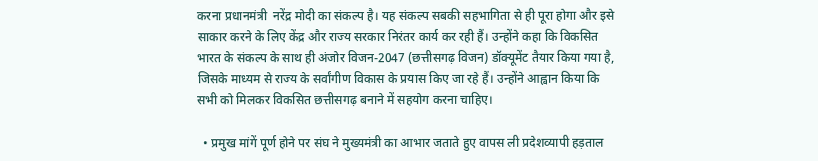करना प्रधानमंत्री  नरेंद्र मोदी का संकल्प है। यह संकल्प सबकी सहभागिता से ही पूरा होगा और इसे साकार करने के लिए केंद्र और राज्य सरकार निरंतर कार्य कर रही हैं। उन्होंने कहा कि विकसित भारत के संकल्प के साथ ही अंजोर विजन-2047 (छत्तीसगढ़ विजन) डॉक्यूमेंट तैयार किया गया है, जिसके माध्यम से राज्य के सर्वांगीण विकास के प्रयास किए जा रहे हैं। उन्होंने आह्वान किया कि सभी को मिलकर विकसित छत्तीसगढ़ बनाने में सहयोग करना चाहिए।

  • प्रमुख मांगें पूर्ण होने पर संघ ने मुख्यमंत्री का आभार जताते हुए वापस ली प्रदेशव्यापी हड़ताल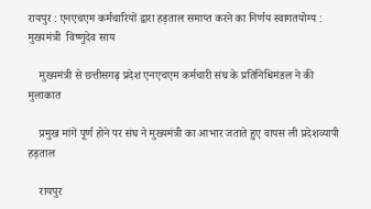रायपुर : एनएचएम कर्मचारियों द्वारा हड़ताल समाप्त करने का निर्णय स्वागतयोग्य : मुख्यमंत्री  विष्णुदेव साय

    मुख्यमंत्री से छत्तीसगढ़ प्रदेश एनएचएम कर्मचारी संघ के प्रतिनिधिमंडल ने की मुलाकात

    प्रमुख मांगें पूर्ण होने पर संघ ने मुख्यमंत्री का आभार जताते हुए वापस ली प्रदेशव्यापी हड़ताल

    रायपुर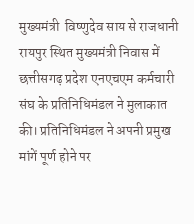मुख्यमंत्री  विष्णुदेव साय से राजधानी रायपुर स्थित मुख्यमंत्री निवास में छत्तीसगढ़ प्रदेश एनएचएम कर्मचारी संघ के प्रतिनिधिमंडल ने मुलाकात की। प्रतिनिधिमंडल ने अपनी प्रमुख मांगें पूर्ण होने पर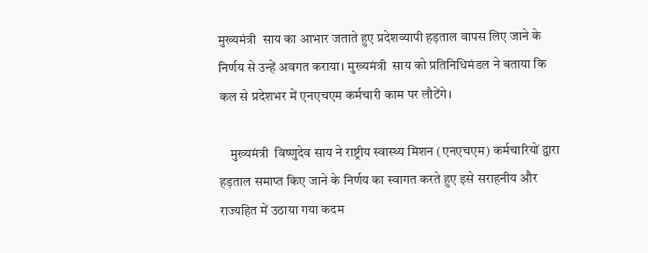मुख्यमंत्री  साय का आभार जताते हुए प्रदेशव्यापी हड़ताल वापस लिए जाने के निर्णय से उन्हें अवगत कराया। मुख्यमंत्री  साय को प्रतिनिधिमंडल ने बताया कि कल से प्रदेशभर में एनएचएम कर्मचारी काम पर लौटेंगे।

    मुख्यमंत्री  विष्णुदेव साय ने राष्ट्रीय स्वास्थ्य मिशन (एनएचएम) कर्मचारियों द्वारा हड़ताल समाप्त किए जाने के निर्णय का स्वागत करते हुए इसे सराहनीय और राज्यहित में उठाया गया कदम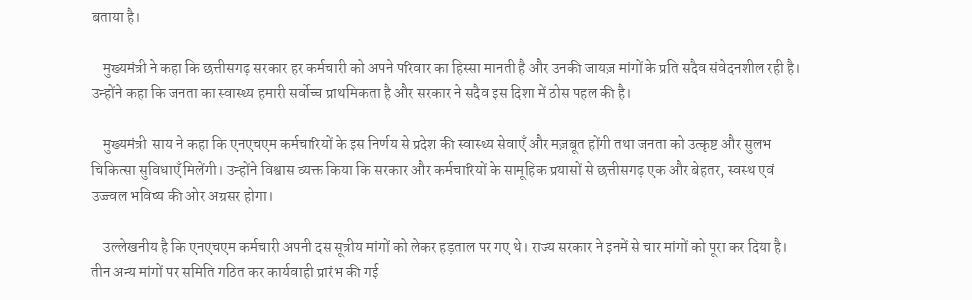बताया है।

    मुख्यमंत्री ने कहा कि छत्तीसगढ़ सरकार हर कर्मचारी को अपने परिवार का हिस्सा मानती है और उनकी जायज़ मांगों के प्रति सदैव संवेदनशील रही है। उन्होंने कहा कि जनता का स्वास्थ्य हमारी सर्वोच्च प्राथमिकता है और सरकार ने सदैव इस दिशा में ठोस पहल की है।

    मुख्यमंत्री  साय ने कहा कि एनएचएम कर्मचारियों के इस निर्णय से प्रदेश की स्वास्थ्य सेवाएँ और मज़बूत होंगी तथा जनता को उत्कृष्ट और सुलभ चिकित्सा सुविधाएँ मिलेंगी। उन्होंने विश्वास व्यक्त किया कि सरकार और कर्मचारियों के सामूहिक प्रयासों से छत्तीसगढ़ एक और बेहतर, स्वस्थ एवं उज्ज्वल भविष्य की ओर अग्रसर होगा।

    उल्लेखनीय है कि एनएचएम कर्मचारी अपनी दस सूत्रीय मांगों को लेकर हड़ताल पर गए थे। राज्य सरकार ने इनमें से चार मांगों को पूरा कर दिया है। तीन अन्य मांगों पर समिति गठित कर कार्यवाही प्रारंभ की गई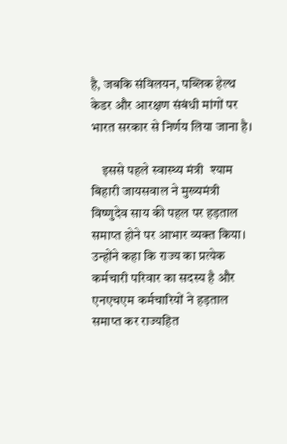है, जबकि संविलयन, पब्लिक हेल्थ केडर और आरक्षण संबंधी मांगों पर भारत सरकार से निर्णय लिया जाना है।

    इससे पहले स्वास्थ्य मंत्री  श्याम बिहारी जायसवाल ने मुख्यमंत्री  विष्णुदेव साय की पहल पर हड़ताल समाप्त होने पर आभार व्यक्त किया। उन्होंने कहा कि राज्य का प्रत्येक कर्मचारी परिवार का सदस्य है और एनएचएम कर्मचारियों ने हड़ताल समाप्त कर राज्यहित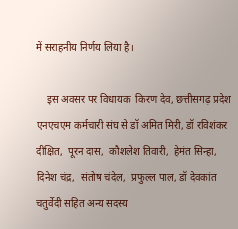में सराहनीय निर्णय लिया है।

    इस अवसर पर विधायक  किरण देव, छत्तीसगढ़ प्रदेश एनएचएम कर्मचारी संघ से डॉ अमित मिरी, डॉ रविशंकर दीक्षित,  पूरन दास,  कौशलेश तिवारी,  हेमंत सिन्हा,  दिनेश चंद्र,  संतोष चंदेल,  प्रफुल्ल पाल, डॉ देवकांत चतुर्वेदी सहित अन्य सदस्य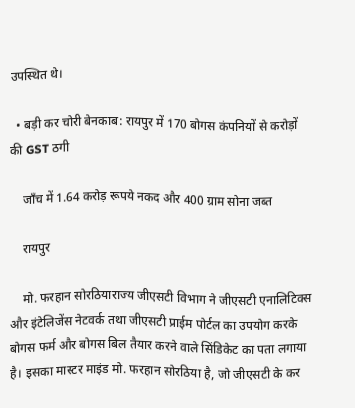उपस्थित थे।

  • बड़ी कर चोरी बेनकाब: रायपुर में 170 बोगस कंपनियों से करोड़ों की GST ठगी

    जाँच में 1.64 करोड़ रूपये नकद और 400 ग्राम सोना जब्त

    रायपुर

    मो. फरहान सोरठियाराज्य जीएसटी विभाग ने जीएसटी एनालिटिक्स और इंटेलिजेंस नेटवर्क तथा जीएसटी प्राईम पोर्टल का उपयोग करके बोगस फर्म और बोगस बिल तैयार करने वाले सिंडिकेट का पता लगाया है। इसका मास्टर माइंड मो. फरहान सोरठिया है, जो जीएसटी के कर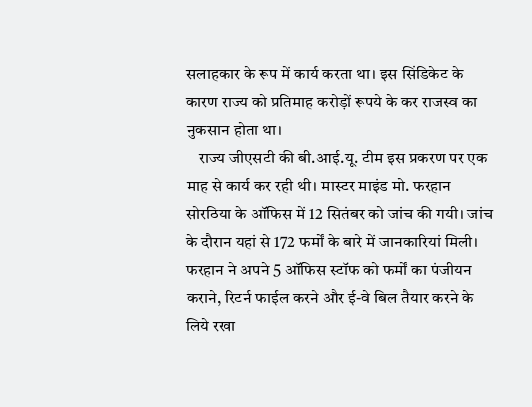सलाहकार के रूप में कार्य करता था। इस सिंडिकेट के कारण राज्य को प्रतिमाह करोड़ों रूपये के कर राजस्व का नुकसान होता था।
    राज्य जीएसटी की बी.आई.यू. टीम इस प्रकरण पर एक माह से कार्य कर रही थी। मास्टर माइंड मो. फरहान सोरठिया के ऑफिस में 12 सितंबर को जांच की गयी। जांच के दौरान यहां से 172 फर्मों के बारे में जानकारियां मिली। फरहान ने अपने 5 ऑफिस स्टॉफ को फर्मों का पंजीयन कराने, रिटर्न फाईल करने और ई-वे बिल तैयार करने के लिये रखा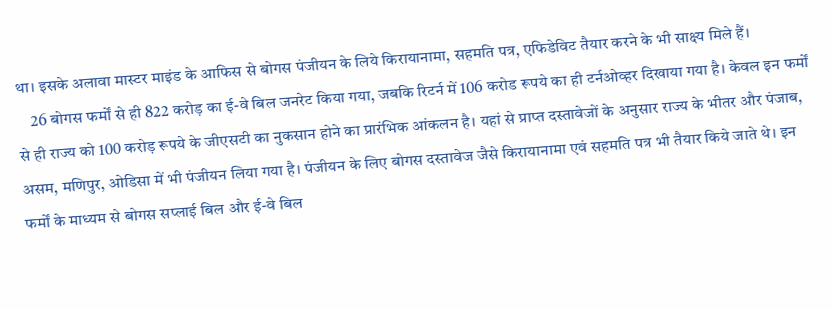था। इसके अलावा मास्टर माइंड के आफिस से बोगस पंजीयन के लिये किरायानामा, सहमति पत्र, एफिडेविट तैयार करने के भी साक्ष्य मिले हैं।
    26 बोगस फर्मों से ही 822 करोड़ का ई-वे बिल जनरेट किया गया, जबकि रिटर्न में 106 करोड रूपये का ही टर्नओव्हर दिखाया गया है। केवल इन फर्मों से ही राज्य को 100 करोड़ रूपये के जीएसटी का नुकसान होने का प्रारंभिक आंकलन है। यहां से प्राप्त दस्तावेजों के अनुसार राज्य के भीतर और पंजाब, असम, मणिपुर, ओडिसा में भी पंजीयन लिया गया है। पंजीयन के लिए बोगस दस्तावेज जैसे किरायानामा एवं सहमति पत्र भी तैयार किये जाते थे। इन फर्मों के माध्यम से बोगस सप्लाई बिल और ई-वे बिल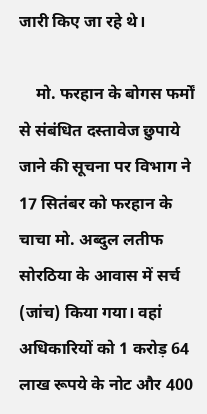जारी किए जा रहे थे।

    मो. फरहान के बोगस फर्मों से संबंधित दस्तावेज छुपाये जाने की सूचना पर विभाग ने 17 सितंबर को फरहान के चाचा मो. अब्दुल लतीफ सोरठिया के आवास में सर्च (जांच) किया गया। वहां अधिकारियों को 1 करोड़ 64 लाख रूपये के नोट और 400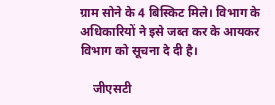ग्राम सोने के 4 बिस्किट मिले। विभाग के अधिकारियों ने इसे जब्त कर के आयकर विभाग को सूचना दे दी है।

    जीएसटी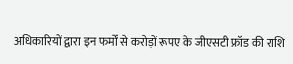अधिकारियों द्वारा इन फर्मों से करोड़ों रूपए के जीएसटी फ्रॉड की राशि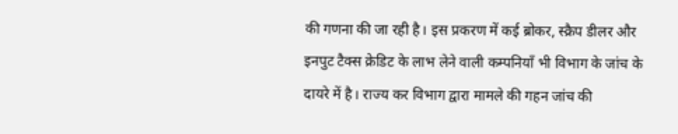की गणना की जा रही है। इस प्रकरण में कई ब्रोकर, स्क्रैप डीलर और इनपुट टैक्स क्रेडिट के लाभ लेने वाली कम्पनियाँ भी विभाग के जांच के दायरे में है। राज्य कर विभाग द्वारा मामले की गहन जांच की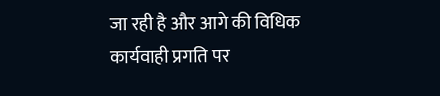जा रही है और आगे की विधिक कार्यवाही प्रगति पर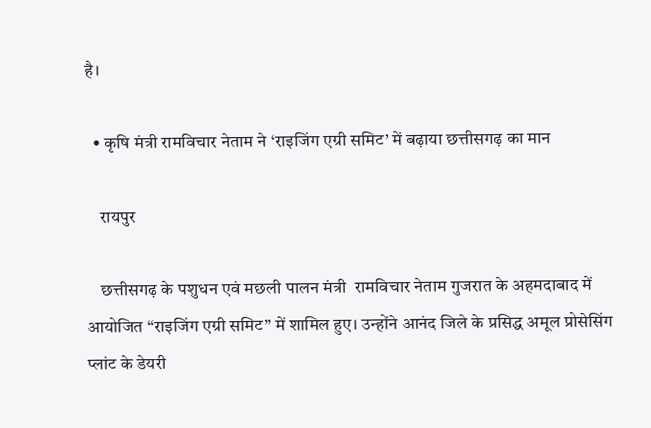है।

  • कृषि मंत्री रामविचार नेताम ने ‘राइजिंग एग्री समिट’ में बढ़ाया छत्तीसगढ़ का मान

    रायपुर

    छत्तीसगढ़ के पशुधन एवं मछली पालन मंत्री  रामविचार नेताम गुजरात के अहमदाबाद में आयोजित “राइजिंग एग्री समिट” में शामिल हुए। उन्होंने आनंद जिले के प्रसिद्ध अमूल प्रोसेसिंग प्लांट के डेयरी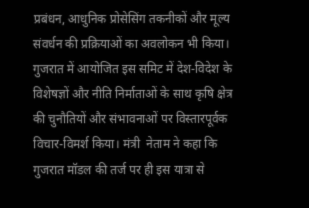प्रबंधन, आधुनिक प्रोसेसिंग तकनीकों और मूल्य संवर्धन की प्रक्रियाओं का अवलोकन भी किया। गुजरात में आयोजित इस समिट में देश-विदेश के विशेषज्ञों और नीति निर्माताओं के साथ कृषि क्षेत्र की चुनौतियों और संभावनाओं पर विस्तारपूर्वक विचार-विमर्श किया। मंत्री  नेताम ने कहा कि गुजरात मॉडल की तर्ज पर ही इस यात्रा से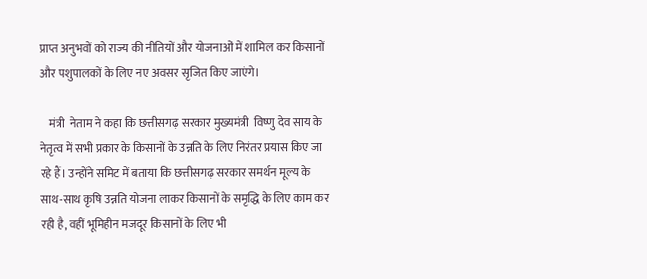प्राप्त अनुभवों को राज्य की नीतियों और योजनाओं में शामिल कर किसानों और पशुपालकों के लिए नए अवसर सृजित किए जाएंगे।

    मंत्री  नेताम ने कहा कि छत्तीसगढ़ सरकार मुख्यमंत्री  विष्णु देव साय के नेतृत्व में सभी प्रकार के किसानों के उन्नति के लिए निरंतर प्रयास किए जा रहे हैं। उन्होंने समिट में बताया कि छत्तीसगढ़ सरकार समर्थन मूल्य के साथ-साथ कृषि उन्नति योजना लाकर किसानों के समृद्धि के लिए काम कर रही है, वहीं भूमिहीन मजदूर किसानों के लिए भी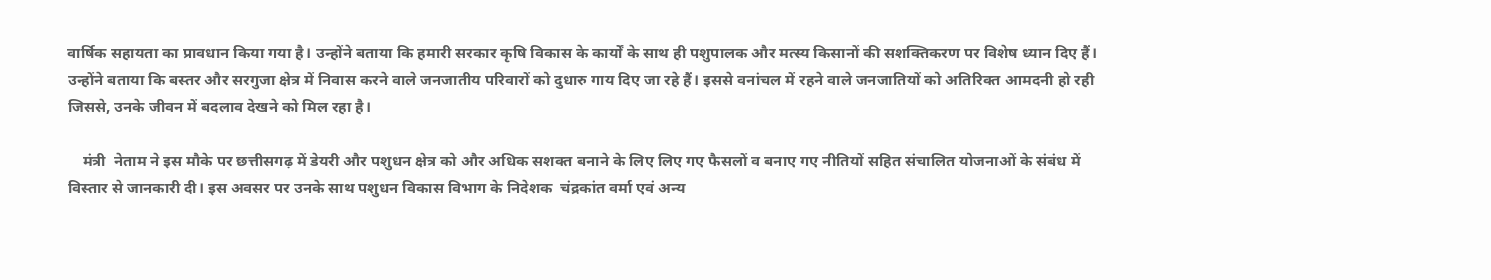वार्षिक सहायता का प्रावधान किया गया है। उन्होंने बताया कि हमारी सरकार कृषि विकास के कार्यों के साथ ही पशुपालक और मत्स्य किसानों की सशक्तिकरण पर विशेष ध्यान दिए हैं। उन्होंने बताया कि बस्तर और सरगुजा क्षेत्र में निवास करने वाले जनजातीय परिवारों को दुधारु गाय दिए जा रहे हैं। इससे वनांचल में रहने वाले जनजातियों को अतिरिक्त आमदनी हो रही जिससे, उनके जीवन में बदलाव देखने को मिल रहा है।

    मंत्री  नेताम ने इस मौके पर छत्तीसगढ़ में डेयरी और पशुधन क्षेत्र को और अधिक सशक्त बनाने के लिए लिए गए फैसलों व बनाए गए नीतियों सहित संचालित योजनाओं के संबंध में विस्तार से जानकारी दी। इस अवसर पर उनके साथ पशुधन विकास विभाग के निदेशक  चंद्रकांत वर्मा एवं अन्य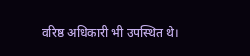वरिष्ठ अधिकारी भी उपस्थित थे।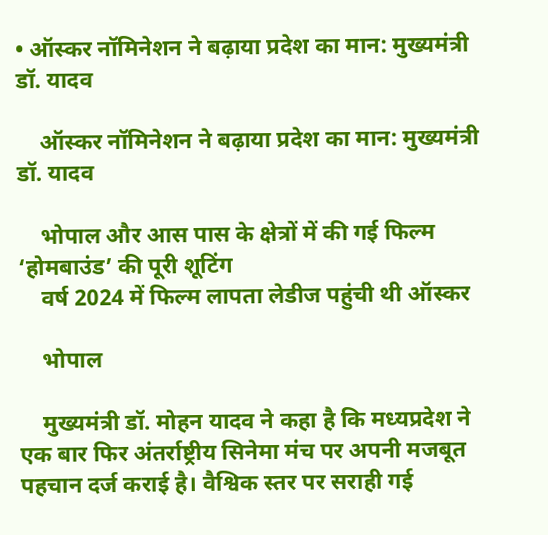• ऑस्कर नॉमिनेशन ने बढ़ाया प्रदेश का मान: मुख्यमंत्री डॉ. यादव

    ऑस्कर नॉमिनेशन ने बढ़ाया प्रदेश का मान: मुख्यमंत्री डॉ. यादव

    भोपाल और आस पास के क्षेत्रों में की गई फिल्म ‘होमबाउंड’ की पूरी शूटिंग
    वर्ष 2024 में फिल्म लापता लेडीज पहुंची थी ऑस्कर

    भोपाल

    मुख्यमंत्री डॉ. मोहन यादव ने कहा है कि मध्यप्रदेश ने एक बार फिर अंतर्राष्ट्रीय सिनेमा मंच पर अपनी मजबूत पहचान दर्ज कराई है। वैश्विक स्तर पर सराही गई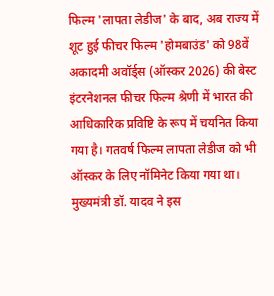फिल्म 'लापता लेडीज' के बाद, अब राज्य में शूट हुई फीचर फिल्म 'होमबाउंड' को 98वें अकादमी अवॉर्ड्स (ऑस्कर 2026) की बेस्ट इंटरनेशनल फीचर फिल्म श्रेणी में भारत की आधिकारिक प्रविष्टि के रूप में चयनित किया गया है। गतवर्ष फिल्म लापता लेडीज को भी ऑस्कर के लिए नॉमिनेट किया गया था। मुख्यमंत्री डॉ. यादव ने इस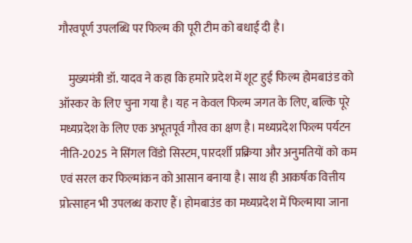गौरवपूर्ण उपलब्धि पर फिल्म की पूरी टीम को बधाई दी है।

    मुख्यमंत्री डॉ. यादव ने कहा कि हमारे प्रदेश में शूट हुई फिल्म होमबाउंड को ऑस्कर के लिए चुना गया है। यह न केवल फिल्म जगत के लिए, बल्कि पूरे मध्यप्रदेश के लिए एक अभूतपूर्व गौरव का क्षण है। मध्यप्रदेश फिल्म पर्यटन नीति-2025 ने सिंगल विंडो सिस्टम, पारदर्शी प्रक्रिया और अनुमतियों को कम एवं सरल कर फिल्मांकन को आसान बनाया है। साथ ही आकर्षक वित्तीय प्रोत्साहन भी उपलब्ध कराए हैं। होमबाउंड का मध्यप्रदेश में फिल्माया जाना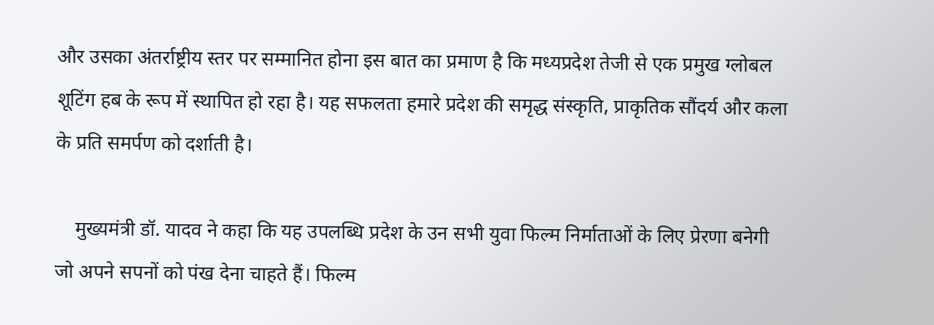और उसका अंतर्राष्ट्रीय स्तर पर सम्मानित होना इस बात का प्रमाण है कि मध्यप्रदेश तेजी से एक प्रमुख ग्लोबल शूटिंग हब के रूप में स्थापित हो रहा है। यह सफलता हमारे प्रदेश की समृद्ध संस्कृति, प्राकृतिक सौंदर्य और कला के प्रति समर्पण को दर्शाती है।

    मुख्यमंत्री डॉ. यादव ने कहा कि यह उपलब्धि प्रदेश के उन सभी युवा फिल्म निर्माताओं के लिए प्रेरणा बनेगी जो अपने सपनों को पंख देना चाहते हैं। फिल्म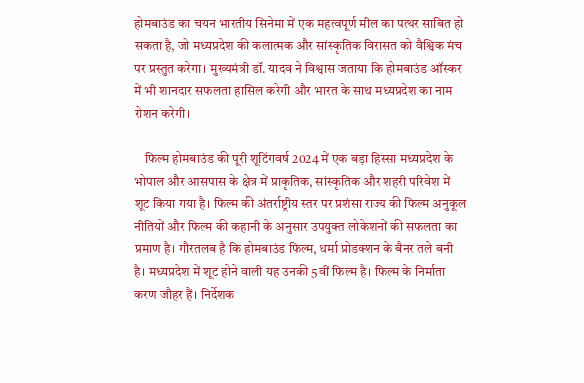होमबाउंड का चयन भारतीय सिनेमा में एक महत्वपूर्ण मील का पत्थर साबित हो सकता है, जो मध्यप्रदेश की कलात्मक और सांस्कृतिक विरासत को वैश्विक मंच पर प्रस्तुत करेगा। मुख्यमंत्री डॉ. यादव ने विश्वास जताया कि होमबाउंड ऑस्कर में भी शानदार सफलता हासिल करेगी और भारत के साथ मध्यप्रदेश का नाम रोशन करेगी।

    फिल्म होमबाउंड की पूरी शूटिंगवर्ष 2024 में एक बड़ा हिस्सा मध्यप्रदेश के भोपाल और आसपास के क्षेत्र में प्राकृतिक, सांस्कृतिक और शहरी परिवेश में शूट किया गया है। फिल्म की अंतर्राष्ट्रीय स्तर पर प्रशंसा राज्य की फिल्म अनुकूल नीतियों और फिल्म की कहानी के अनुसार उपयुक्त लोकेशनों की सफलता का प्रमाण है। गौरतलब है कि होमबाउंड फिल्म, धर्मा प्रोडक्शन के बैनर तले बनी है। मध्यप्रदेश में शूट होने वाली यह उनकी 5वीं फिल्म है। फिल्म के निर्माता करण जौहर हैं। निर्देशक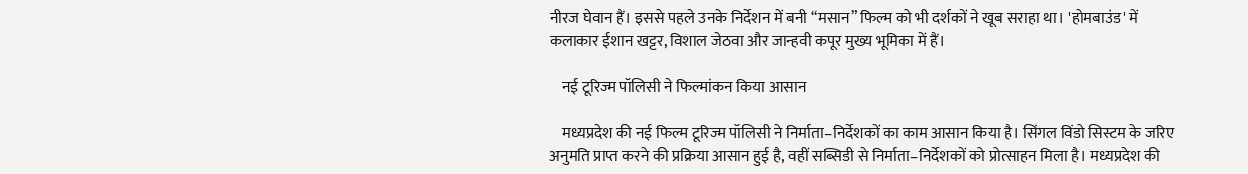नीरज घेवान हैं। इससे पहले उनके निर्देशन में बनी “मसान” फिल्म को भी दर्शकों ने खूब सराहा था। 'होमबाउंड' में कलाकार ईशान खट्टर, विशाल जेठवा और जान्हवी कपूर मुख्य भूमिका में हैं।

    नई टूरिज्म पॉलिसी ने फिल्मांकन किया आसान

    मध्यप्रदेश की नई फिल्म टूरिज्म पॉलिसी ने निर्माता–निर्देशकों का काम आसान किया है। सिंगल विंडो सिस्टम के जरिए अनुमति प्राप्त करने की प्रक्रिया आसान हुई है, वहीं सब्सिडी से निर्माता–निर्देशकों को प्रोत्साहन मिला है। मध्यप्रदेश की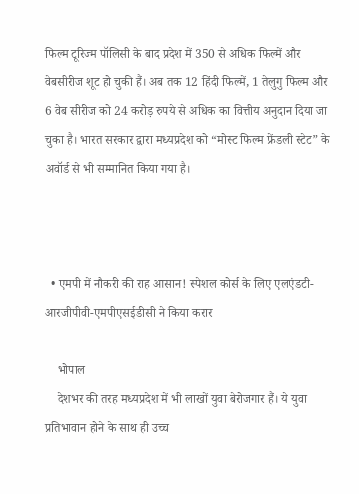फिल्म टूरिज्म पॉलिसी के बाद प्रदेश में 350 से अधिक फिल्में और वेबसीरीज शूट हो चुकी हैं। अब तक 12 हिंदी फिल्में, 1 तेलुगु फिल्म और 6 वेब सीरीज को 24 करोड़ रुपये से अधिक का वित्तीय अनुदान दिया जा चुका है। भारत सरकार द्वारा मध्यप्रदेश को “मोस्ट फिल्म फ्रेंडली स्टेट” के अवॉर्ड से भी सम्मानित किया गया है।



  • एमपी में नौकरी की राह आसान! स्पेशल कोर्स के लिए एलएंडटी-आरजीपीवी-एमपीएसईडीसी ने किया करार

    भोपाल
    देशभर की तरह मध्यप्रदेश में भी लाखों युवा बेरोजगार हैं। ये युवा प्रतिभावान होने के साथ ही उच्च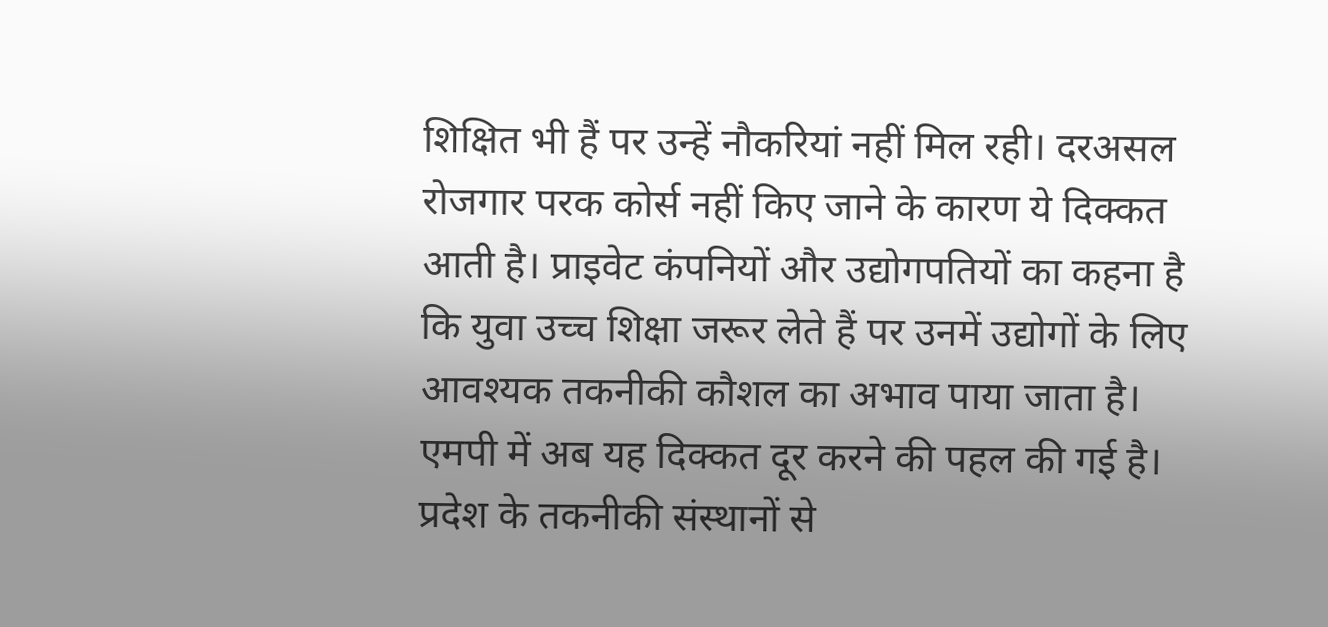शिक्षित भी हैं पर उन्हें नौकरियां नहीं मिल रही। दरअसल रोजगार परक कोर्स नहीं किए जाने के कारण ये दिक्कत आती है। प्राइवेट कंपनियों और उद्योगपतियों का कहना है कि युवा उच्च शिक्षा जरूर लेते हैं पर उनमें उद्योगों के लिए आवश्यक तकनीकी कौशल का अभाव पाया जाता है। एमपी में अब यह दिक्कत दूर करने की पहल की गई है। प्रदेश के तकनीकी संस्थानों से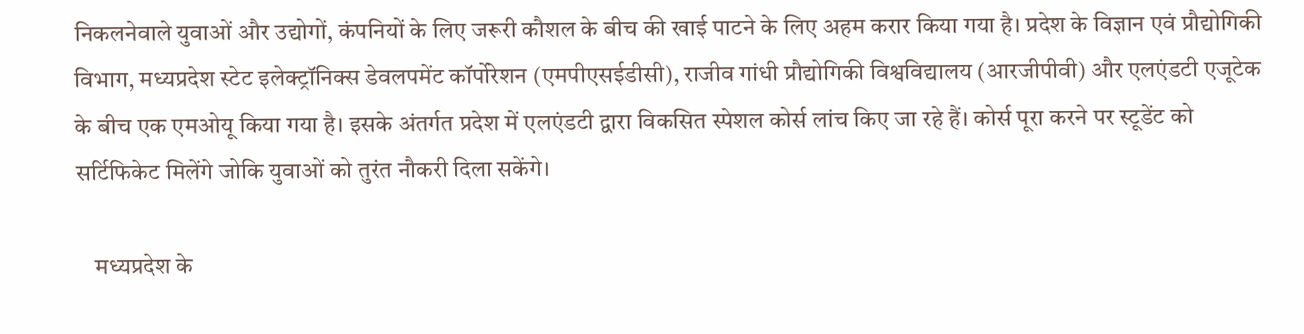निकलनेवाले युवाओं और उद्योगों, कंपनियों के लिए जरूरी कौशल के बीच की खाई पाटने के लिए अहम करार किया गया है। प्रदेश के विज्ञान एवं प्रौद्योगिकी विभाग, मध्यप्रदेश स्टेट इलेक्ट्रॉनिक्स डेवलपमेंट कॉर्पोरेशन (एमपीएसईडीसी), राजीव गांधी प्रौद्योगिकी विश्वविद्यालय (आरजीपीवी) और एलएंडटी एजूटेक के बीच एक एमओयू किया गया है। इसके अंतर्गत प्रदेश में एलएंडटी द्वारा विकसित स्पेशल कोर्स लांच किए जा रहे हैं। कोर्स पूरा करने पर स्टूडेंट को सर्टिफिकेट मिलेंगे जोकि युवाओं को तुरंत नौकरी दिला सकेंगे।

    मध्यप्रदेश के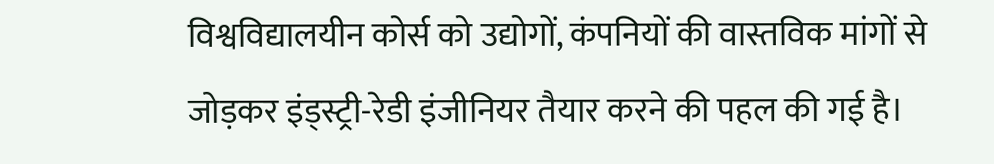विश्वविद्यालयीन कोर्स को उद्योगों, कंपनियों की वास्तविक मांगों से जोड़कर इंड्स्ट्री-रेडी इंजीनियर तैयार करने की पहल की गई है।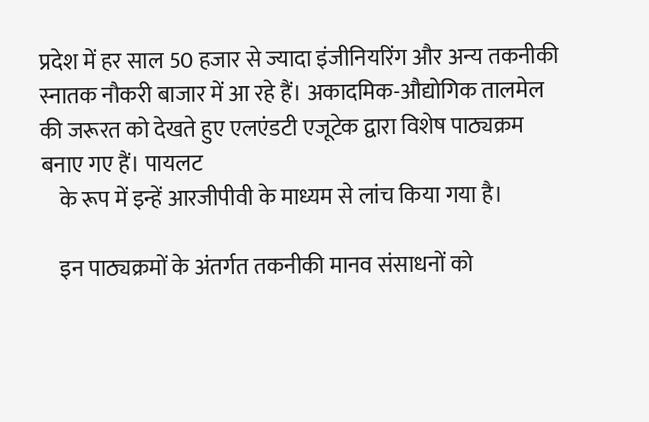प्रदेश में हर साल 50 हजार से ज्यादा इंजीनियरिंग और अन्य तकनीकी स्नातक नौकरी बाजार में आ रहे हैं। अकादमिक-औद्योगिक तालमेल की जरूरत को देखते हुए एलएंडटी एजूटेक द्वारा विशेष पाठ्यक्रम बनाए गए हैं। पायलट
    के रूप में इन्हें आरजीपीवी के माध्यम से लांच किया गया है।

    इन पाठ्यक्रमों के अंतर्गत तकनीकी मानव संसाधनों को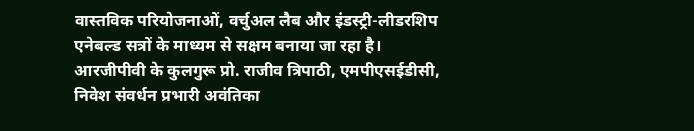वास्तविक परियोजनाओं, वर्चुअल लैब और इंडस्ट्री-लीडरशिप एनेबल्ड सत्रों के माध्यम से सक्षम बनाया जा रहा है। आरजीपीवी के कुलगुरू प्रो. राजीव त्रिपाठी, एमपीएसईडीसी, निवेश संवर्धन प्रभारी अवंतिका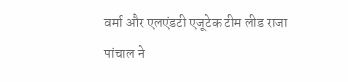वर्मा और एलएंडटी एजूटेक टीम लीड राजा पांचाल ने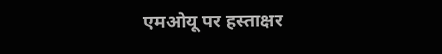एमओयू पर हस्ताक्षर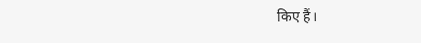किए हैं।